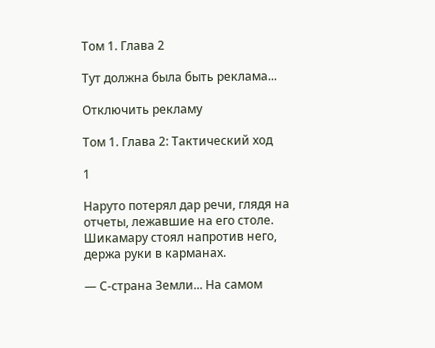Том 1. Глава 2

Тут должна была быть реклама...

Отключить рекламу

Том 1. Глава 2: Тактический ход

1

Наруто потерял дар речи, глядя на отчеты, лежавшие на его столе. Шикамару стоял напротив него, держа руки в карманах.

— С-страна Земли... На самом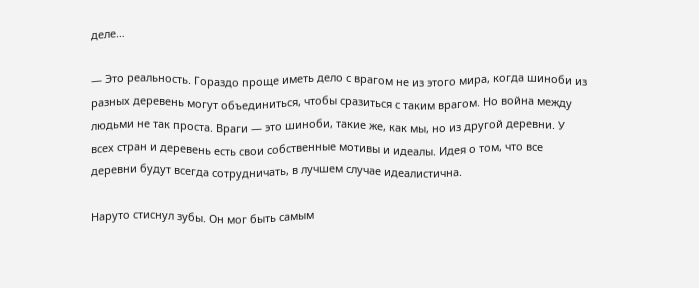деле…

— Это реальность. Гораздо проще иметь дело с врагом не из этого мира, когда шиноби из разных деревень могут объединиться, чтобы сразиться с таким врагом. Но война между людьми не так проста. Враги — это шиноби, такие же, как мы, но из другой деревни. У всех стран и деревень есть свои собственные мотивы и идеалы. Идея о том, что все деревни будут всегда сотрудничать, в лучшем случае идеалистична.

Наруто стиснул зубы. Он мог быть самым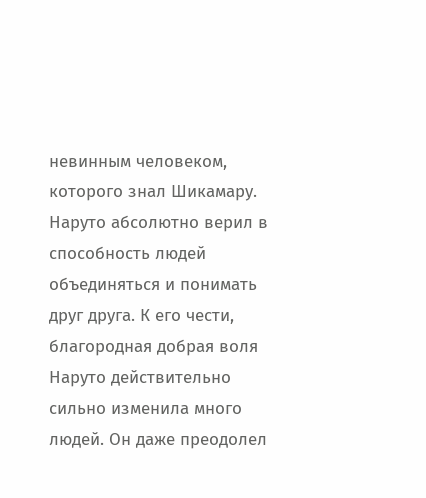невинным человеком, которого знал Шикамару. Наруто абсолютно верил в способность людей объединяться и понимать друг друга. К его чести, благородная добрая воля Наруто действительно сильно изменила много людей. Он даже преодолел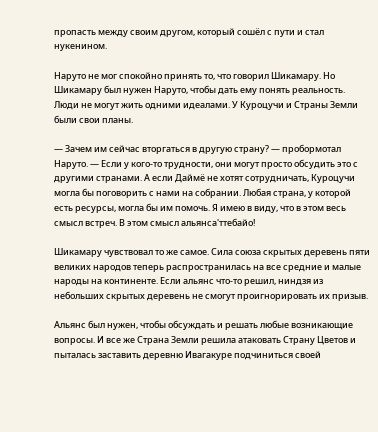пропасть между своим другом, который сошёл с пути и стал нукенином.

Наруто не мог спокойно принять то, что говорил Шикамару. Но Шикамару был нужен Наруто, чтобы дать ему понять реальность. Люди не могут жить одними идеалами. У Куроцучи и Страны Земли были свои планы.

— Зачем им сейчас вторгаться в другую страну? — пробормотал Наруто. — Если у кого-то трудности, они могут просто обсудить это с другими странами. А если Даймё не хотят сотрудничать, Куроцучи могла бы поговорить с нами на собрании. Любая страна, у которой есть ресурсы, могла бы им помочь. Я имею в виду, что в этом весь смысл встреч. В этом смысл альянса'ттебайо!

Шикамару чувствовал то же самое. Сила союза скрытых деревень пяти великих народов теперь распространилась на все средние и малые народы на континенте. Если альянс что-то решил, ниндзя из небольших скрытых деревень не смогут проигнорировать их призыв.

Альянс был нужен, чтобы обсуждать и решать любые возникающие вопросы. И все же Страна Земли решила атаковать Страну Цветов и пыталась заставить деревню Ивагакуре подчиниться своей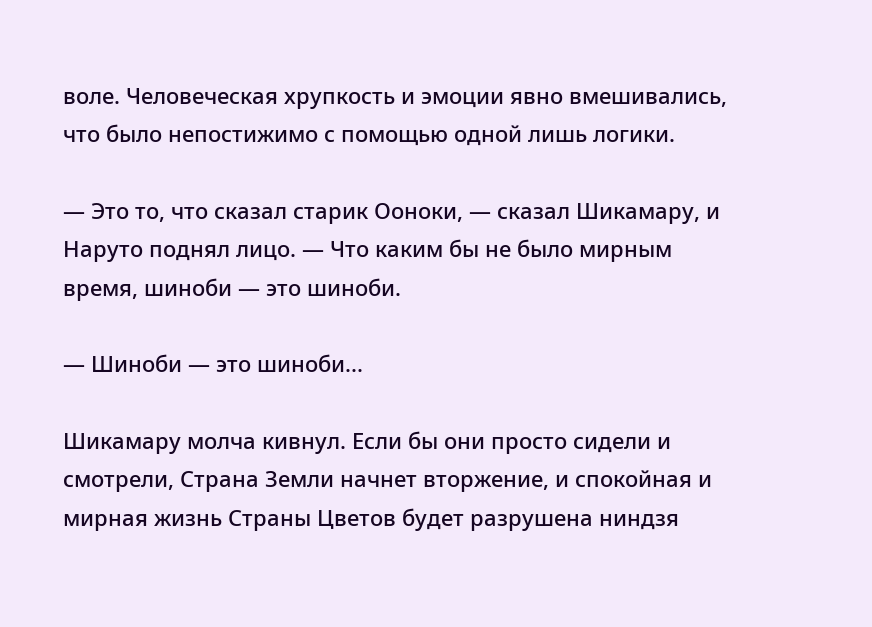воле. Человеческая хрупкость и эмоции явно вмешивались, что было непостижимо с помощью одной лишь логики.

— Это то, что сказал старик Ооноки, — сказал Шикамару, и Наруто поднял лицо. — Что каким бы не было мирным время, шиноби — это шиноби.

— Шиноби — это шиноби...

Шикамару молча кивнул. Если бы они просто сидели и смотрели, Страна Земли начнет вторжение, и спокойная и мирная жизнь Страны Цветов будет разрушена ниндзя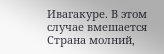Ивагакуре. В этом случае вмешается Страна молний,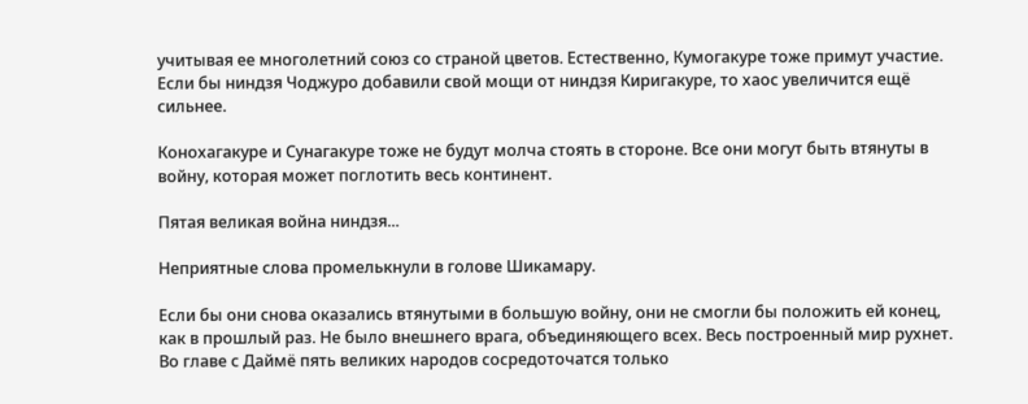учитывая ее многолетний союз со страной цветов. Естественно, Кумогакуре тоже примут участие. Если бы ниндзя Чоджуро добавили свой мощи от ниндзя Киригакуре, то хаос увеличится ещё сильнее.

Конохагакуре и Сунагакуре тоже не будут молча стоять в стороне. Все они могут быть втянуты в войну, которая может поглотить весь континент.

Пятая великая война ниндзя...

Неприятные слова промелькнули в голове Шикамару.

Если бы они снова оказались втянутыми в большую войну, они не смогли бы положить ей конец, как в прошлый раз. Не было внешнего врага, объединяющего всех. Весь построенный мир рухнет. Во главе с Даймё пять великих народов сосредоточатся только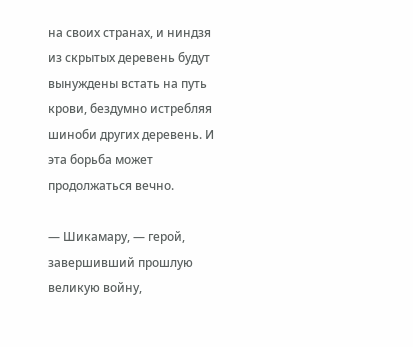на своих странах, и ниндзя из скрытых деревень будут вынуждены встать на путь крови, бездумно истребляя шиноби других деревень. И эта борьба может продолжаться вечно.

— Шикамару, — герой, завершивший прошлую великую войну,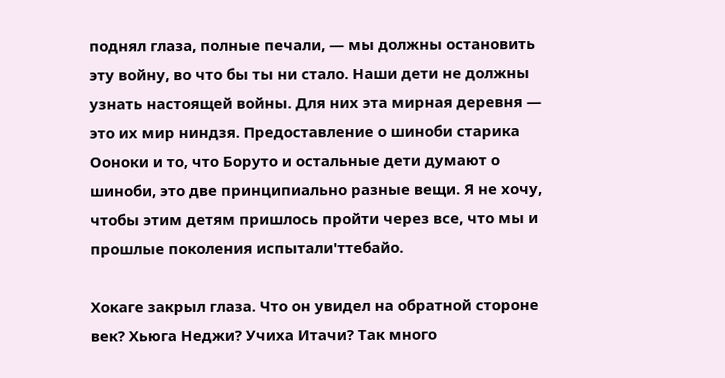поднял глаза, полные печали, — мы должны остановить эту войну, во что бы ты ни стало. Наши дети не должны узнать настоящей войны. Для них эта мирная деревня — это их мир ниндзя. Предоставление о шиноби старика Ооноки и то, что Боруто и остальные дети думают о шиноби, это две принципиально разные вещи. Я не хочу, чтобы этим детям пришлось пройти через все, что мы и прошлые поколения испытали'ттебайо.

Хокаге закрыл глаза. Что он увидел на обратной стороне век? Хьюга Неджи? Учиха Итачи? Так много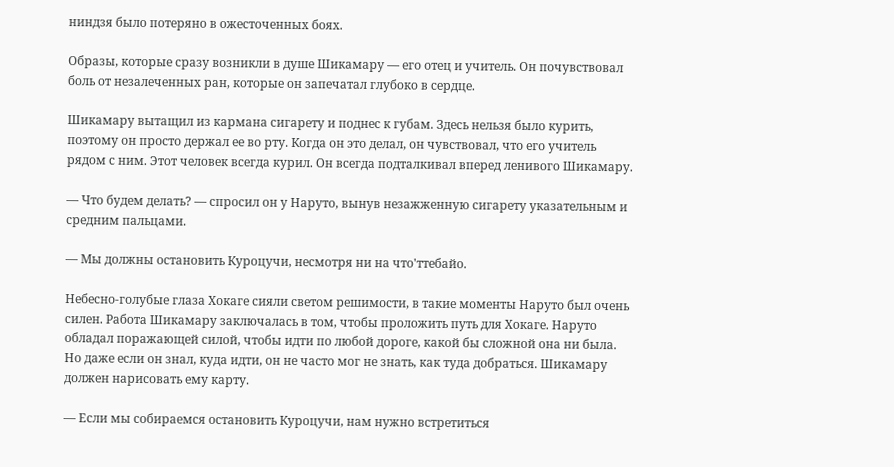ниндзя было потеряно в ожесточенных боях.

Образы, которые сразу возникли в душе Шикамару — его отец и учитель. Он почувствовал боль от незалеченных ран, которые он запечатал глубоко в сердце.

Шикамару вытащил из кармана сигарету и поднес к губам. Здесь нельзя было курить, поэтому он просто держал ее во рту. Когда он это делал, он чувствовал, что его учитель рядом с ним. Этот человек всегда курил. Он всегда подталкивал вперед ленивого Шикамару.

— Что будем делать? — спросил он у Наруто, вынув незажженную сигарету указательным и средним пальцами.

— Мы должны остановить Куроцучи, несмотря ни на что'ттебайо.

Небесно-голубые глаза Хокаге сияли светом решимости, в такие моменты Наруто был очень силен. Работа Шикамару заключалась в том, чтобы проложить путь для Хокаге. Наруто обладал поражающей силой, чтобы идти по любой дороге, какой бы сложной она ни была. Но даже если он знал, куда идти, он не часто мог не знать, как туда добраться. Шикамару должен нарисовать ему карту.

— Если мы собираемся остановить Куроцучи, нам нужно встретиться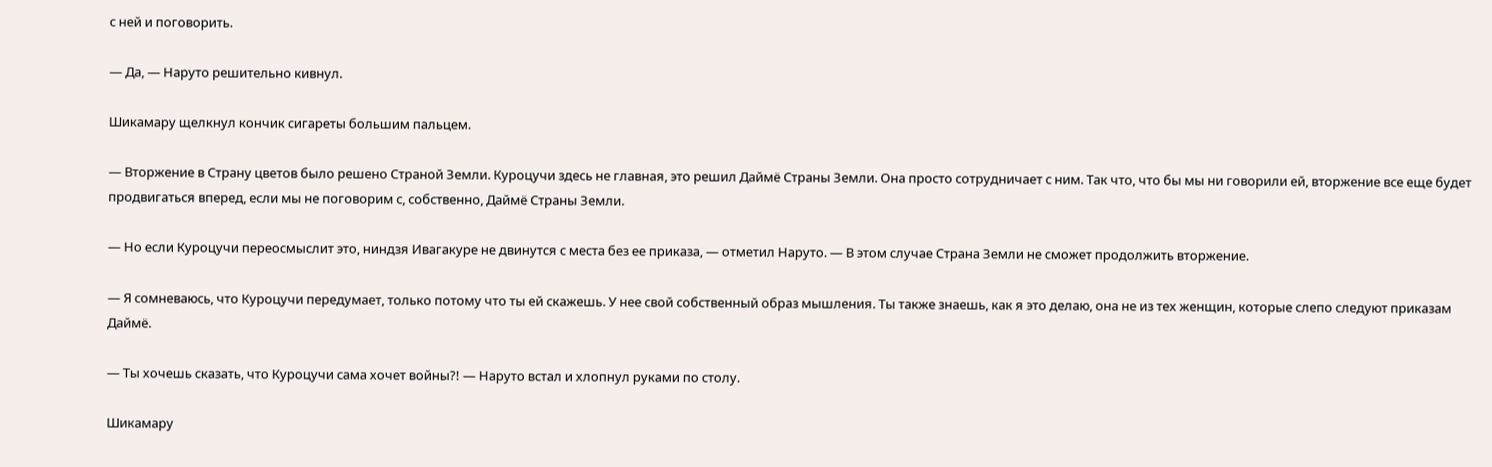с ней и поговорить.

— Да, — Наруто решительно кивнул.

Шикамару щелкнул кончик сигареты большим пальцем.

— Вторжение в Страну цветов было решено Страной Земли. Куроцучи здесь не главная, это решил Даймё Страны Земли. Она просто сотрудничает с ним. Так что, что бы мы ни говорили ей, вторжение все еще будет продвигаться вперед, если мы не поговорим с, собственно, Даймё Страны Земли.

— Но если Куроцучи переосмыслит это, ниндзя Ивагакуре не двинутся с места без ее приказа, — отметил Наруто. — В этом случае Страна Земли не сможет продолжить вторжение.

— Я сомневаюсь, что Куроцучи передумает, только потому что ты ей скажешь. У нее свой собственный образ мышления. Ты также знаешь, как я это делаю, она не из тех женщин, которые слепо следуют приказам Даймё.

— Ты хочешь сказать, что Куроцучи сама хочет войны?! — Наруто встал и хлопнул руками по столу.

Шикамару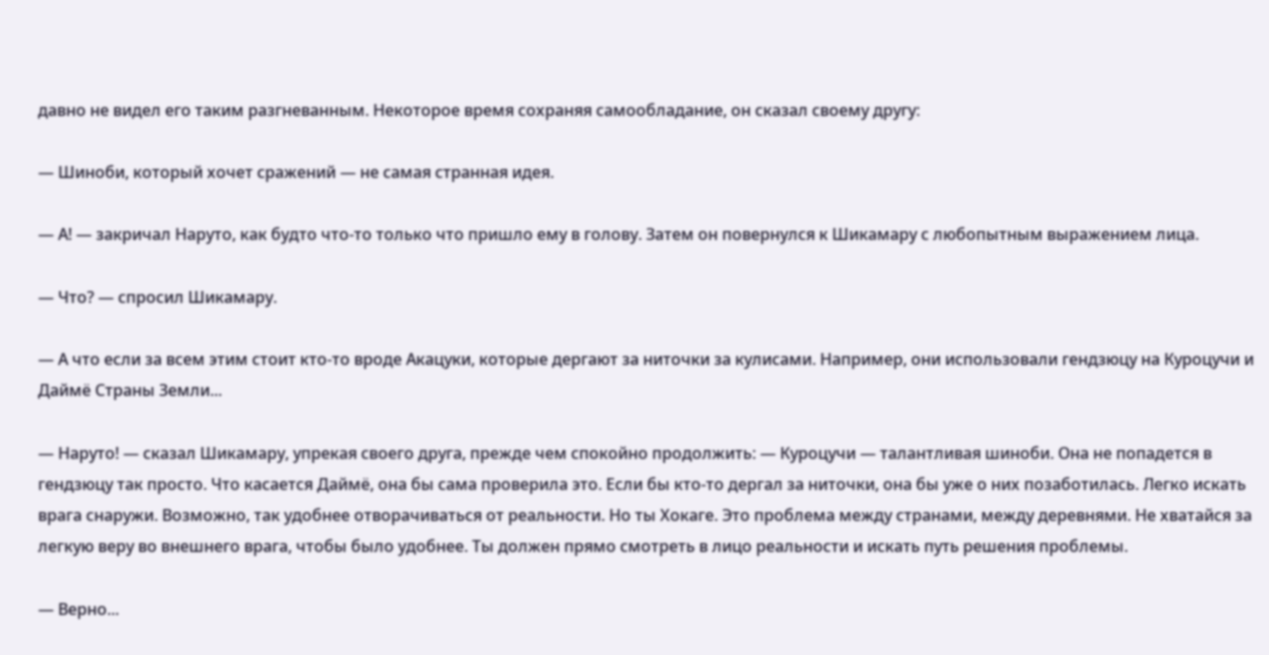давно не видел его таким разгневанным. Некоторое время сохраняя самообладание, он сказал своему другу:

— Шиноби, который хочет сражений — не самая странная идея.

— А! — закричал Наруто, как будто что-то только что пришло ему в голову. Затем он повернулся к Шикамару с любопытным выражением лица.

— Что? — спросил Шикамару.

— А что если за всем этим стоит кто-то вроде Акацуки, которые дергают за ниточки за кулисами. Например, они использовали гендзюцу на Куроцучи и Даймё Страны Земли...

— Наруто! — сказал Шикамару, упрекая своего друга, прежде чем спокойно продолжить: — Куроцучи — талантливая шиноби. Она не попадется в гендзюцу так просто. Что касается Даймё, она бы сама проверила это. Если бы кто-то дергал за ниточки, она бы уже о них позаботилась. Легко искать врага снаружи. Возможно, так удобнее отворачиваться от реальности. Но ты Хокаге. Это проблема между странами, между деревнями. Не хватайся за легкую веру во внешнего врага, чтобы было удобнее. Ты должен прямо смотреть в лицо реальности и искать путь решения проблемы.

— Верно...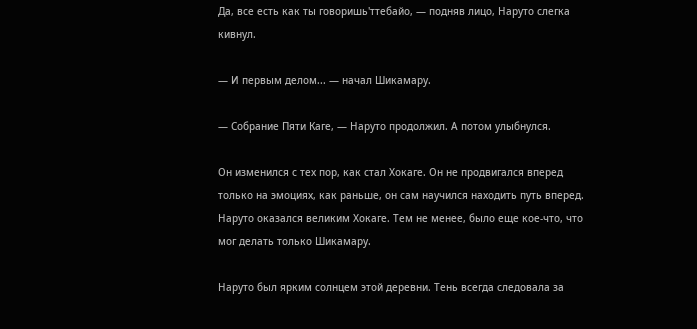Да, все есть как ты говоришь'ттебайо, — подняв лицо, Наруто слегка кивнул.

— И первым делом... — начал Шикамару.

— Собрание Пяти Каге, — Наруто продолжил. А потом улыбнулся.

Он изменился с тех пор, как стал Хокаге. Он не продвигался вперед только на эмоциях, как раньше, он сам научился находить путь вперед. Наруто оказался великим Хокаге. Тем не менее, было еще кое-что, что мог делать только Шикамару.

Наруто был ярким солнцем этой деревни. Тень всегда следовала за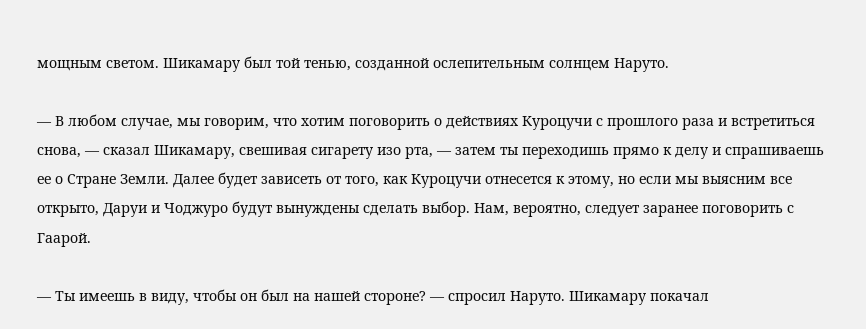мощным светом. Шикамару был той тенью, созданной ослепительным солнцем Наруто.

— В любом случае, мы говорим, что хотим поговорить о действиях Куроцучи с прошлого раза и встретиться снова, — сказал Шикамару, свешивая сигарету изо рта, — затем ты переходишь прямо к делу и спрашиваешь ее о Стране Земли. Далее будет зависеть от того, как Куроцучи отнесется к этому, но если мы выясним все открыто, Даруи и Чоджуро будут вынуждены сделать выбор. Нам, вероятно, следует заранее поговорить с Гаарой.

— Ты имеешь в виду, чтобы он был на нашей стороне? — спросил Наруто. Шикамару покачал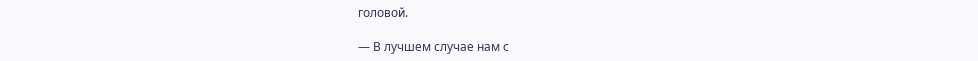головой.

— В лучшем случае нам с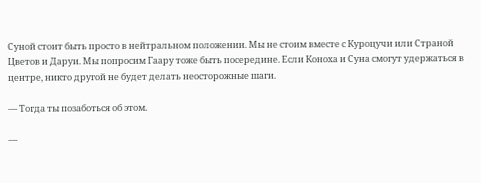Суной стоит быть просто в нейтральном положении. Мы не стоим вместе с Куроцучи или Страной Цветов и Даруи. Мы попросим Гаару тоже быть посередине. Если Коноха и Суна смогут удержаться в центре, никто другой не будет делать неосторожные шаги.

— Тогда ты позаботься об этом.

—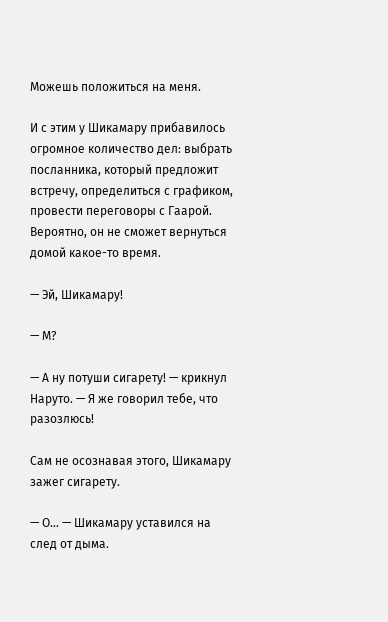Можешь положиться на меня.

И с этим у Шикамару прибавилось огромное количество дел: выбрать посланника, который предложит встречу, определиться с графиком, провести переговоры с Гаарой. Вероятно, он не сможет вернуться домой какое-то время.

— Эй, Шикамару!

— М?

— А ну потуши сигарету! — крикнул Наруто. — Я же говорил тебе, что разозлюсь!

Сам не осознавая этого, Шикамару зажег сигарету.

— О… — Шикамару уставился на след от дыма.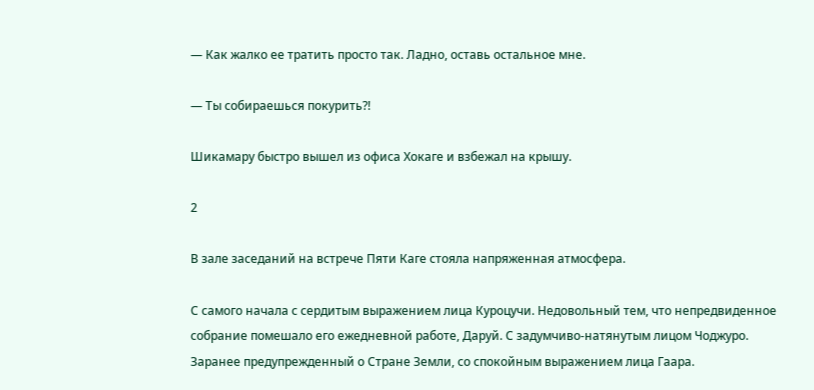— Как жалко ее тратить просто так. Ладно, оставь остальное мне.

— Ты собираешься покурить?!

Шикамару быстро вышел из офиса Хокаге и взбежал на крышу.

2

В зале заседаний на встрече Пяти Каге стояла напряженная атмосфера.

С самого начала с сердитым выражением лица Куроцучи. Недовольный тем, что непредвиденное собрание помешало его ежедневной работе, Даруй. С задумчиво-натянутым лицом Чоджуро. Заранее предупрежденный о Стране Земли, со спокойным выражением лица Гаара.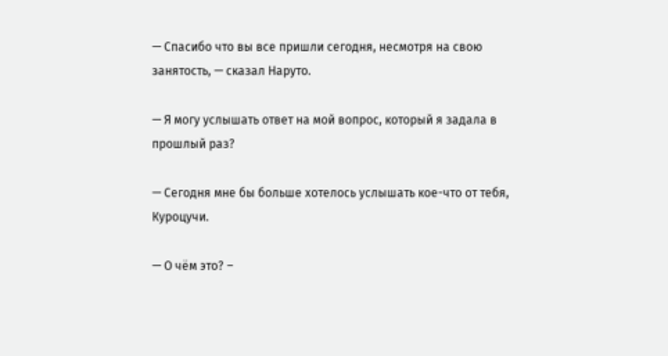— Спасибо что вы все пришли сегодня, несмотря на свою занятость, — сказал Наруто.

— Я могу услышать ответ на мой вопрос, который я задала в прошлый раз?

— Сегодня мне бы больше хотелось услышать кое-что от тебя, Куроцучи.

— О чём это? –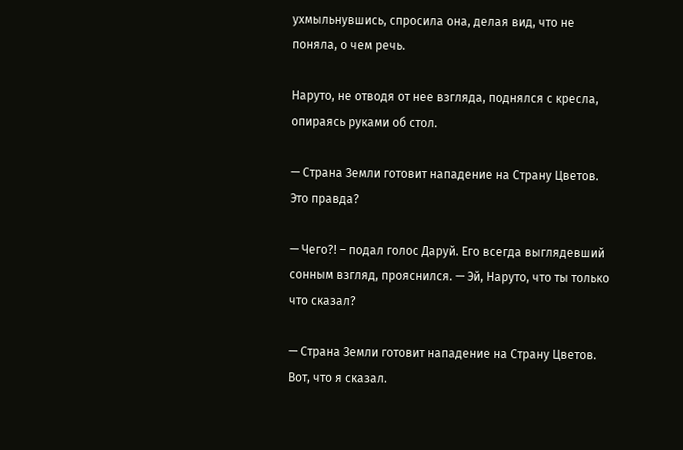ухмыльнувшись, спросила она, делая вид, что не поняла, о чем речь.

Наруто, не отводя от нее взгляда, поднялся с кресла, опираясь руками об стол.

— Страна Земли готовит нападение на Страну Цветов. Это правда?

— Чего?! – подал голос Даруй. Его всегда выглядевший сонным взгляд, прояснился. — Эй, Наруто, что ты только что сказал?

— Страна Земли готовит нападение на Страну Цветов. Вот, что я сказал.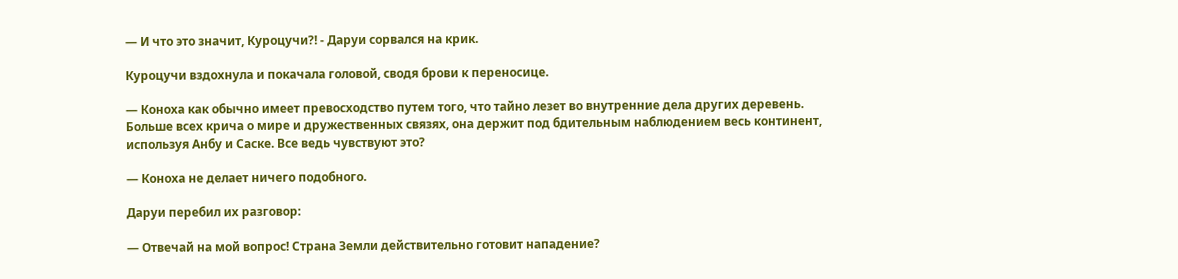— И что это значит, Куроцучи?! - Даруи сорвался на крик.

Куроцучи вздохнула и покачала головой, сводя брови к переносице.

— Коноха как обычно имеет превосходство путем того, что тайно лезет во внутренние дела других деревень. Больше всех крича о мире и дружественных связях, она держит под бдительным наблюдением весь континент, используя Анбу и Саске. Все ведь чувствуют это?

— Коноха не делает ничего подобного.

Даруи перебил их разговор:

— Отвечай на мой вопрос! Страна Земли действительно готовит нападение?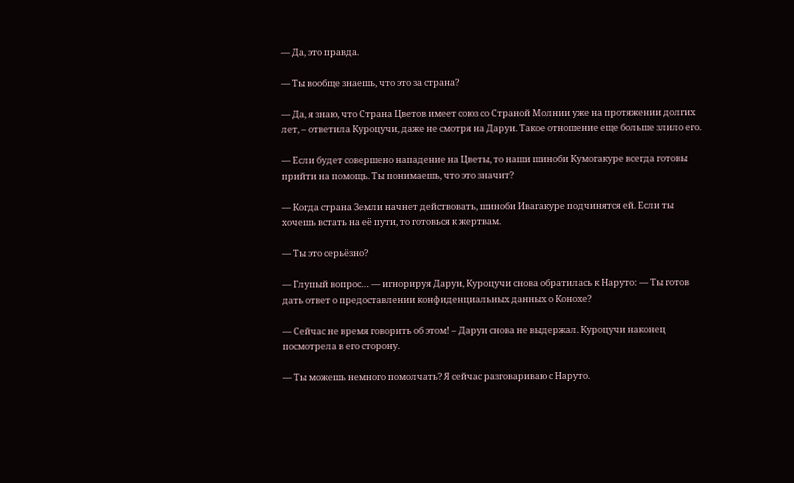— Да, это правда.

— Ты вообще знаешь, что это за страна?

— Да, я знаю, что Страна Цветов имеет союз со Страной Молнии уже на протяжении долгих лет, – ответила Куроцучи, даже не смотря на Даруи. Такое отношение еще больше злило его.

— Если будет совершено нападение на Цветы, то наши шиноби Кумогакуре всегда готовы прийти на помощь. Ты понимаешь, что это значит?

— Когда страна Земли начнет действовать, шиноби Ивагакуре подчинятся ей. Если ты хочешь встать на её пути, то готовься к жертвам.

— Ты это серьёзно?

— Глупый вопрос… — игнорируя Даруи, Куроцучи снова обратилась к Наруто: — Ты готов дать ответ о предоставлении конфиденциальных данных о Конохе?

— Сейчас не время говорить об этом! – Даруи снова не выдержал. Куроцучи наконец посмотрела в его сторону.

— Ты можешь немного помолчать? Я сейчас разговариваю с Наруто.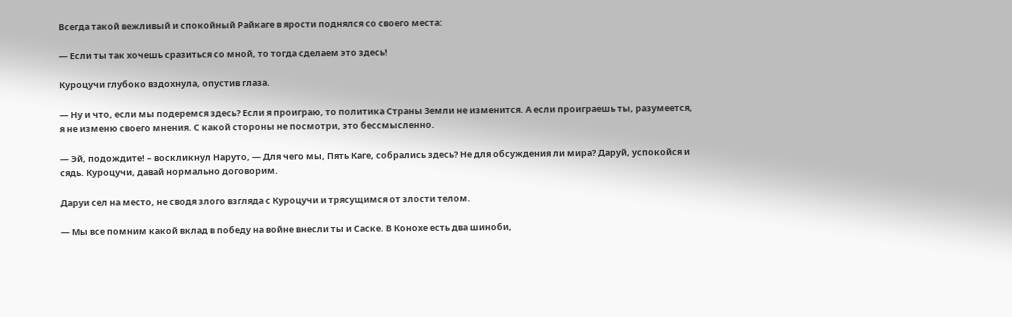Всегда такой вежливый и спокойный Райкаге в ярости поднялся со своего места:

— Если ты так хочешь сразиться со мной, то тогда сделаем это здесь!

Куроцучи глубоко вздохнула, опустив глаза.

— Ну и что, если мы подеремся здесь? Если я проиграю, то политика Страны Земли не изменится. А если проиграешь ты, разумеется, я не изменю своего мнения. С какой стороны не посмотри, это бессмысленно.

— Эй, подождите! – воскликнул Наруто, — Для чего мы, Пять Каге, собрались здесь? Не для обсуждения ли мира? Даруй, успокойся и сядь. Куроцучи, давай нормально договорим.

Даруи сел на место, не сводя злого взгляда с Куроцучи и трясущимся от злости телом.

— Мы все помним какой вклад в победу на войне внесли ты и Саске. В Конохе есть два шиноби,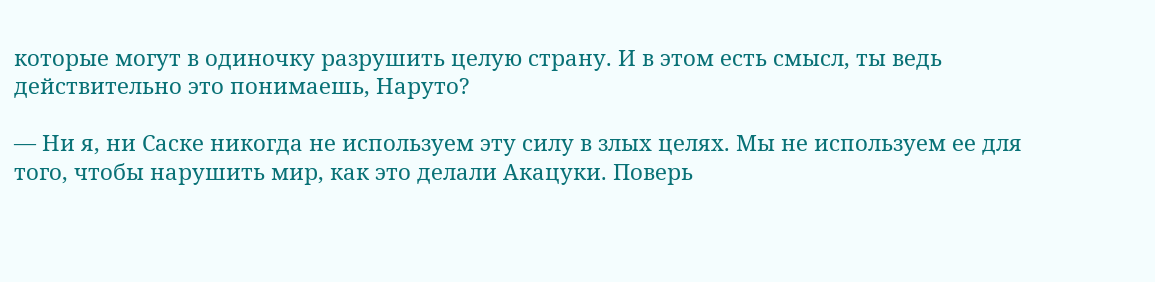которые могут в одиночку разрушить целую страну. И в этом есть смысл, ты ведь действительно это понимаешь, Наруто?

— Ни я, ни Саске никогда не используем эту силу в злых целях. Мы не используем ее для того, чтобы нарушить мир, как это делали Акацуки. Поверь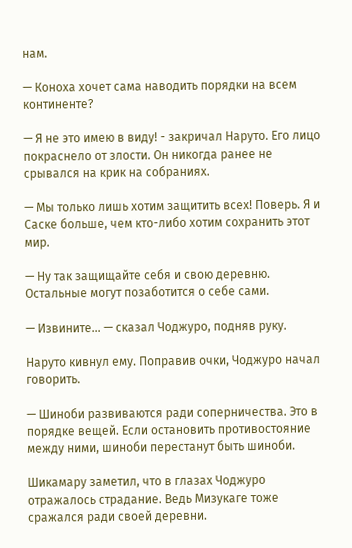нам.

— Коноха хочет сама наводить порядки на всем континенте?

— Я не это имею в виду! - закричал Наруто. Его лицо покраснело от злости. Он никогда ранее не срывался на крик на собраниях.

— Мы только лишь хотим защитить всех! Поверь. Я и Саске больше, чем кто-либо хотим сохранить этот мир.

— Ну так защищайте себя и свою деревню. Остальные могут позаботится о себе сами.

— Извините… — сказал Чоджуро, подняв руку.

Наруто кивнул ему. Поправив очки, Чоджуро начал говорить.

— Шиноби развиваются ради соперничества. Это в порядке вещей. Если остановить противостояние между ними, шиноби перестанут быть шиноби.

Шикамару заметил, что в глазах Чоджуро отражалось страдание. Ведь Мизукаге тоже сражался ради своей деревни.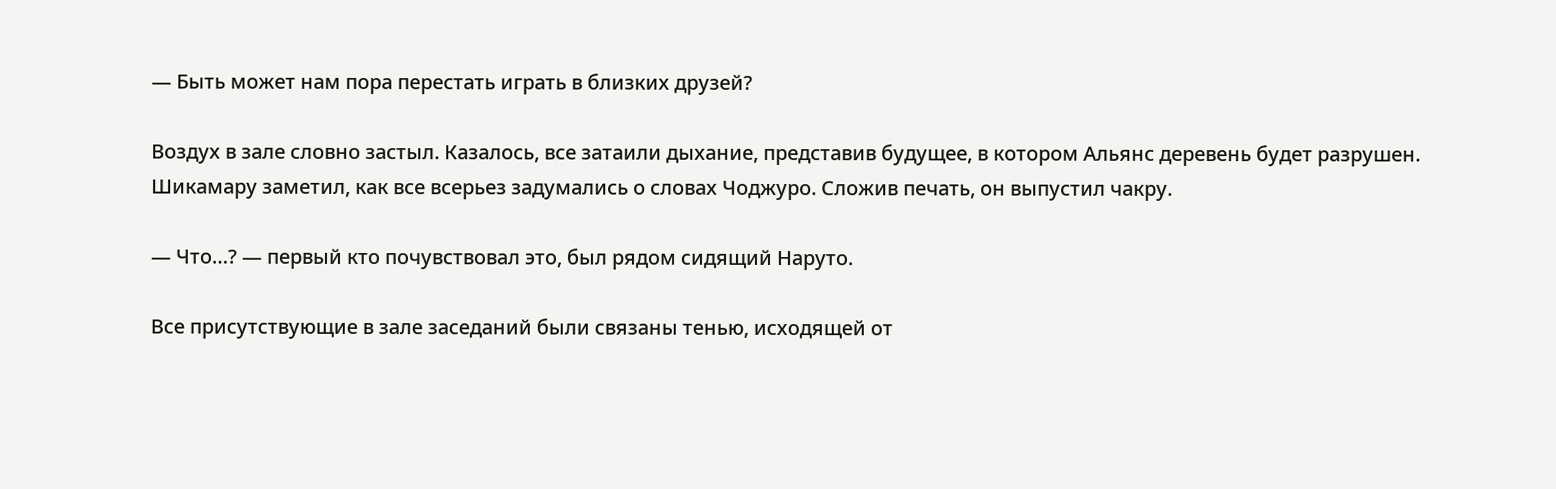— Быть может нам пора перестать играть в близких друзей?

Воздух в зале словно застыл. Казалось, все затаили дыхание, представив будущее, в котором Альянс деревень будет разрушен. Шикамару заметил, как все всерьез задумались о словах Чоджуро. Сложив печать, он выпустил чакру.

— Что…? — первый кто почувствовал это, был рядом сидящий Наруто.

Все присутствующие в зале заседаний были связаны тенью, исходящей от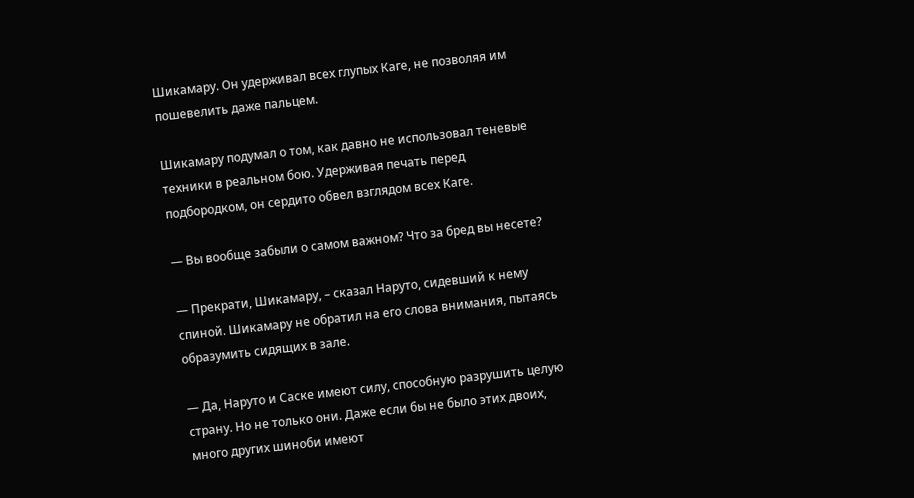Шикамару. Он удерживал всех глупых Каге, не позволяя им пошевелить даже пальцем.

Шикамару подумал о том, как давно не использовал теневые техники в реальном бою. Удерживая печать перед подбородком, он сердито обвел взглядом всех Каге.

— Вы вообще забыли о самом важном? Что за бред вы несете?

— Прекрати, Шикамару, – сказал Наруто, сидевший к нему спиной. Шикамару не обратил на его слова внимания, пытаясь образумить сидящих в зале.

— Да, Наруто и Саске имеют силу, способную разрушить целую страну. Но не только они. Даже если бы не было этих двоих, много других шиноби имеют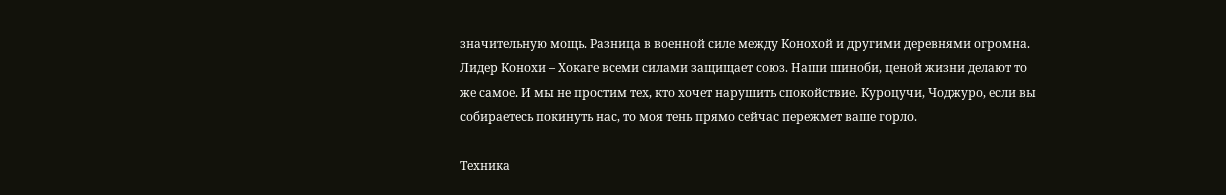значительную мощь. Разница в военной силе между Конохой и другими деревнями огромна. Лидер Конохи – Хокаге всеми силами защищает союз. Наши шиноби, ценой жизни делают то же самое. И мы не простим тех, кто хочет нарушить спокойствие. Куроцучи, Чоджуро, если вы собираетесь покинуть нас, то моя тень прямо сейчас пережмет ваше горло.

Техника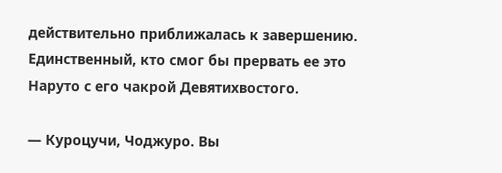действительно приближалась к завершению. Единственный, кто смог бы прервать ее это Наруто с его чакрой Девятихвостого.

— Куроцучи, Чоджуро. Вы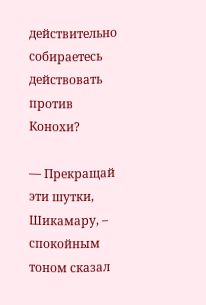действительно собираетесь действовать против Конохи?

— Прекращай эти шутки, Шикамару, – спокойным тоном сказал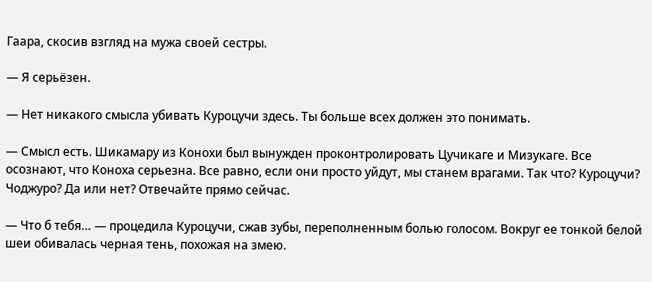Гаара, скосив взгляд на мужа своей сестры.

— Я серьёзен.

— Нет никакого смысла убивать Куроцучи здесь. Ты больше всех должен это понимать.

— Смысл есть. Шикамару из Конохи был вынужден проконтролировать Цучикаге и Мизукаге. Все осознают, что Коноха серьезна. Все равно, если они просто уйдут, мы станем врагами. Так что? Куроцучи? Чоджуро? Да или нет? Отвечайте прямо сейчас.

— Что б тебя… — процедила Куроцучи, сжав зубы, переполненным болью голосом. Вокруг ее тонкой белой шеи обивалась черная тень, похожая на змею.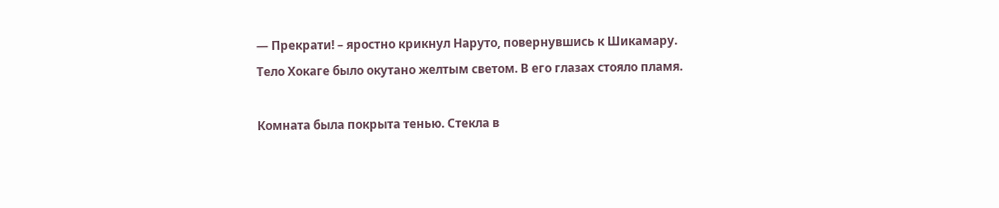— Прекрати! – яростно крикнул Наруто, повернувшись к Шикамару. Тело Хокаге было окутано желтым светом. В его глазах стояло пламя.

Комната была покрыта тенью. Стекла в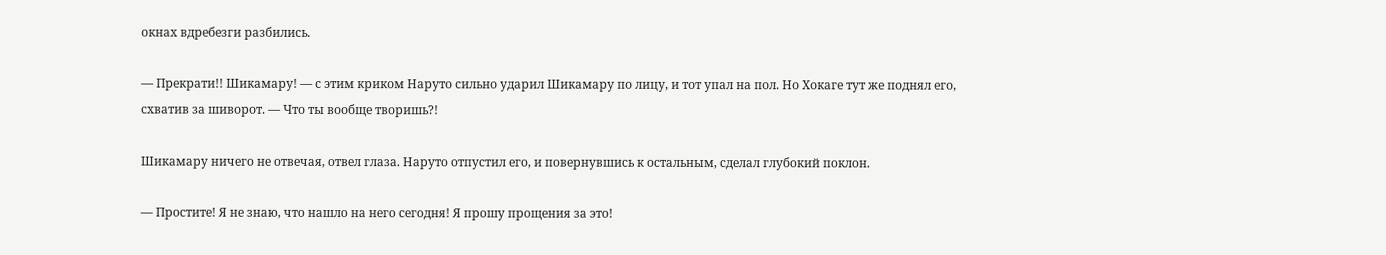окнах вдребезги разбились.

— Прекрати!! Шикамару! — с этим криком Наруто сильно ударил Шикамару по лицу, и тот упал на пол. Но Хокаге тут же поднял его, схватив за шиворот. — Что ты вообще творишь?!

Шикамару ничего не отвечая, отвел глаза. Наруто отпустил его, и повернувшись к остальным, сделал глубокий поклон.

— Простите! Я не знаю, что нашло на него сегодня! Я прошу прощения за это!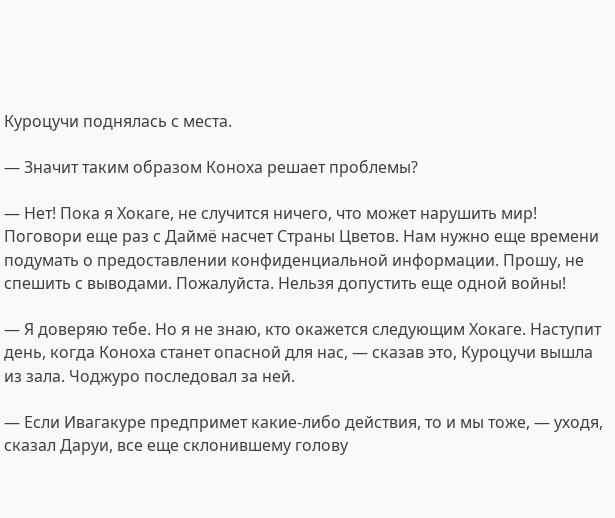Куроцучи поднялась с места.

— Значит таким образом Коноха решает проблемы?

— Нет! Пока я Хокаге, не случится ничего, что может нарушить мир! Поговори еще раз с Даймё насчет Страны Цветов. Нам нужно еще времени подумать о предоставлении конфиденциальной информации. Прошу, не спешить с выводами. Пожалуйста. Нельзя допустить еще одной войны!

— Я доверяю тебе. Но я не знаю, кто окажется следующим Хокаге. Наступит день, когда Коноха станет опасной для нас, — сказав это, Куроцучи вышла из зала. Чоджуро последовал за ней.

— Если Ивагакуре предпримет какие-либо действия, то и мы тоже, — уходя, сказал Даруи, все еще склонившему голову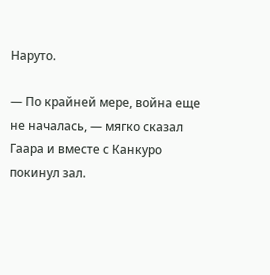Наруто.

— По крайней мере, война еще не началась, — мягко сказал Гаара и вместе с Канкуро покинул зал.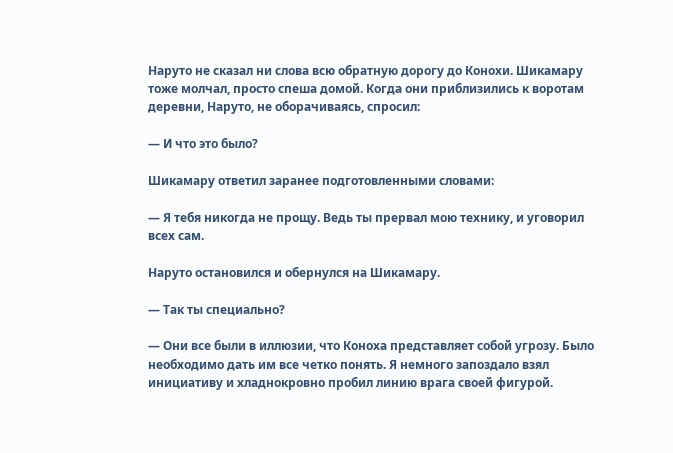Наруто не сказал ни слова всю обратную дорогу до Конохи. Шикамару тоже молчал, просто спеша домой. Когда они приблизились к воротам деревни, Наруто, не оборачиваясь, спросил:

— И что это было?

Шикамару ответил заранее подготовленными словами:

— Я тебя никогда не прощу. Ведь ты прервал мою технику, и уговорил всех сам.

Наруто остановился и обернулся на Шикамару.

— Так ты специально?

— Они все были в иллюзии, что Коноха представляет собой угрозу. Было необходимо дать им все четко понять. Я немного запоздало взял инициативу и хладнокровно пробил линию врага своей фигурой.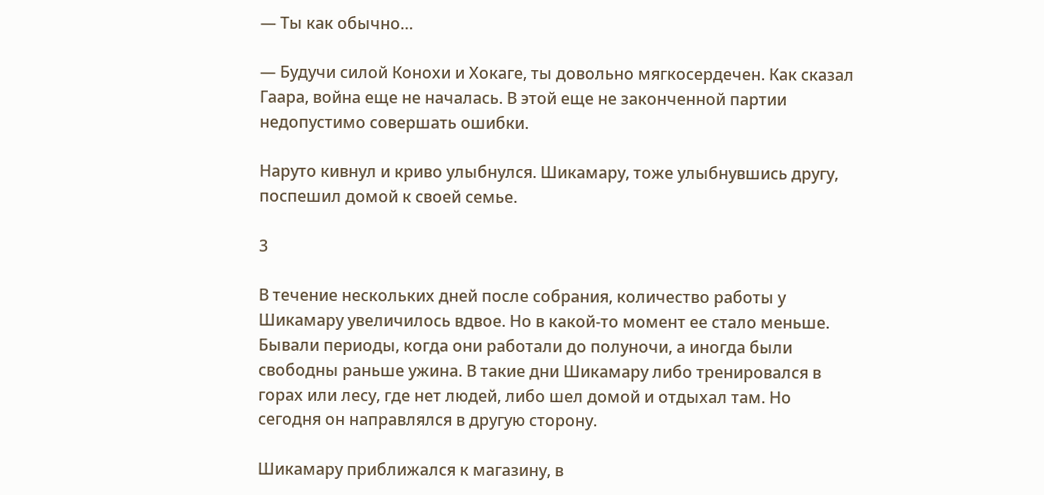— Ты как обычно…

— Будучи силой Конохи и Хокаге, ты довольно мягкосердечен. Как сказал Гаара, война еще не началась. В этой еще не законченной партии недопустимо совершать ошибки.

Наруто кивнул и криво улыбнулся. Шикамару, тоже улыбнувшись другу, поспешил домой к своей семье.

3

В течение нескольких дней после собрания, количество работы у Шикамару увеличилось вдвое. Но в какой-то момент ее стало меньше. Бывали периоды, когда они работали до полуночи, а иногда были свободны раньше ужина. В такие дни Шикамару либо тренировался в горах или лесу, где нет людей, либо шел домой и отдыхал там. Но сегодня он направлялся в другую сторону.

Шикамару приближался к магазину, в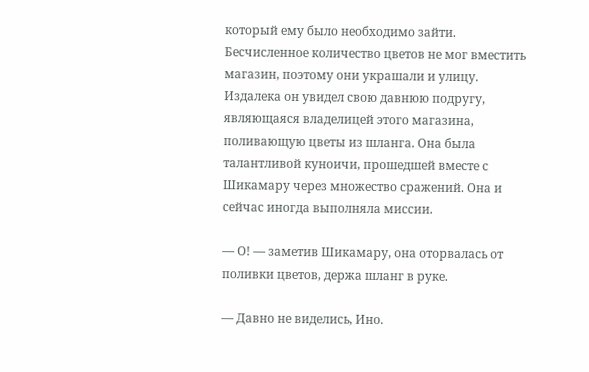который ему было необходимо зайти. Бесчисленное количество цветов не мог вместить магазин, поэтому они украшали и улицу. Издалека он увидел свою давнюю подругу, являющаяся владелицей этого магазина, поливающую цветы из шланга. Она была талантливой куноичи, прошедшей вместе с Шикамару через множество сражений. Она и сейчас иногда выполняла миссии.

— О! — заметив Шикамару, она оторвалась от поливки цветов, держа шланг в руке.

— Давно не виделись, Ино.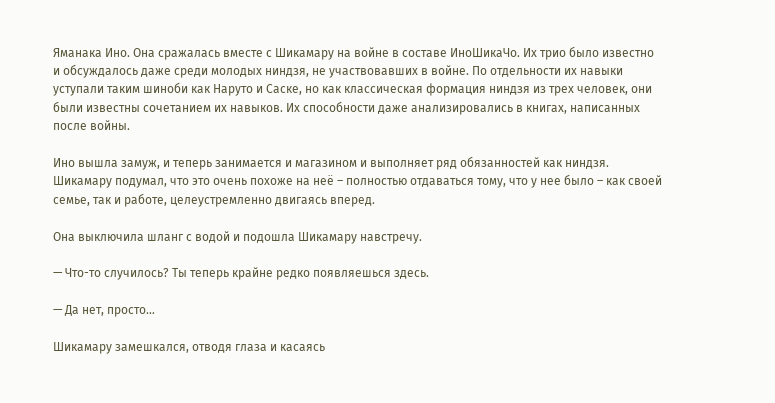Яманака Ино. Она сражалась вместе с Шикамару на войне в составе ИноШикаЧо. Их трио было известно и обсуждалось даже среди молодых ниндзя, не участвовавших в войне. По отдельности их навыки уступали таким шиноби как Наруто и Саске, но как классическая формация ниндзя из трех человек, они были известны сочетанием их навыков. Их способности даже анализировались в книгах, написанных после войны.

Ино вышла замуж, и теперь занимается и магазином и выполняет ряд обязанностей как ниндзя. Шикамару подумал, что это очень похоже на неё – полностью отдаваться тому, что у нее было – как своей семье, так и работе, целеустремленно двигаясь вперед.

Она выключила шланг с водой и подошла Шикамару навстречу.

— Что-то случилось? Ты теперь крайне редко появляешься здесь.

— Да нет, просто…

Шикамару замешкался, отводя глаза и касаясь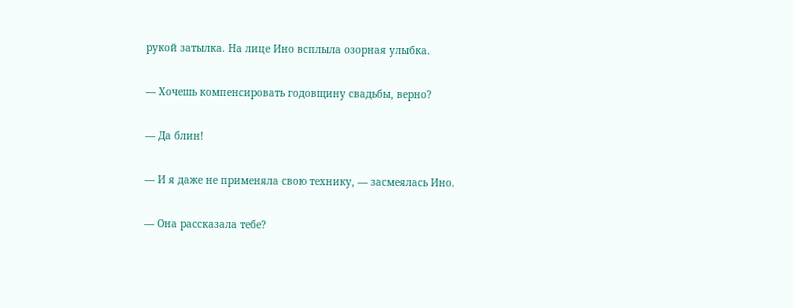рукой затылка. На лице Ино всплыла озорная улыбка.

— Хочешь компенсировать годовщину свадьбы, верно?

— Да блин!

— И я даже не применяла свою технику, — засмеялась Ино.

— Она рассказала тебе?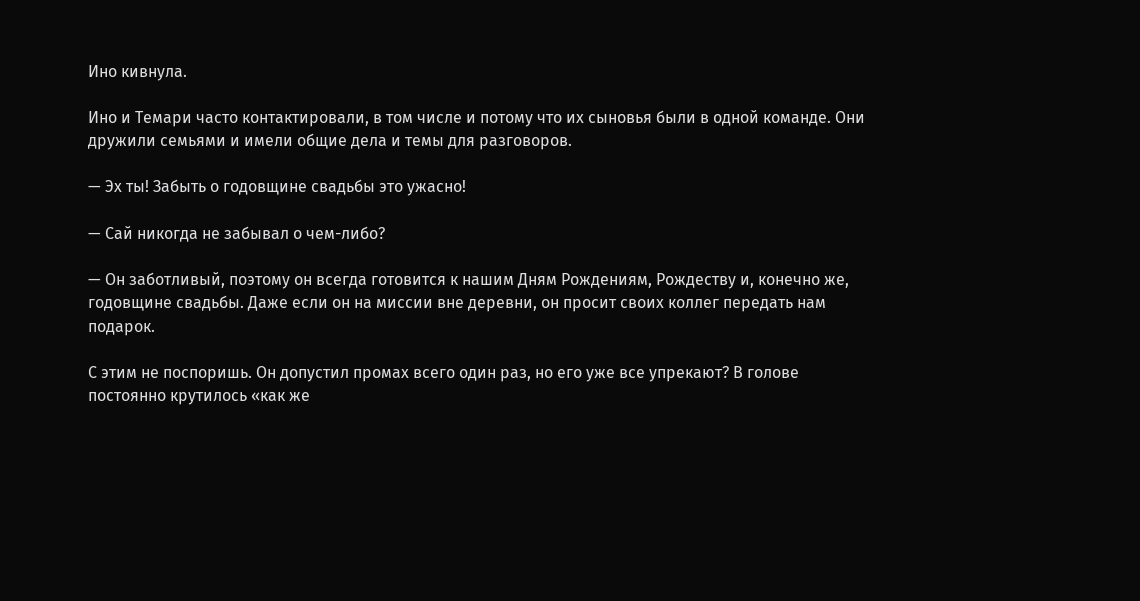Ино кивнула.

Ино и Темари часто контактировали, в том числе и потому что их сыновья были в одной команде. Они дружили семьями и имели общие дела и темы для разговоров.

— Эх ты! Забыть о годовщине свадьбы это ужасно!

— Сай никогда не забывал о чем-либо?

— Он заботливый, поэтому он всегда готовится к нашим Дням Рождениям, Рождеству и, конечно же, годовщине свадьбы. Даже если он на миссии вне деревни, он просит своих коллег передать нам подарок.

С этим не поспоришь. Он допустил промах всего один раз, но его уже все упрекают? В голове постоянно крутилось «как же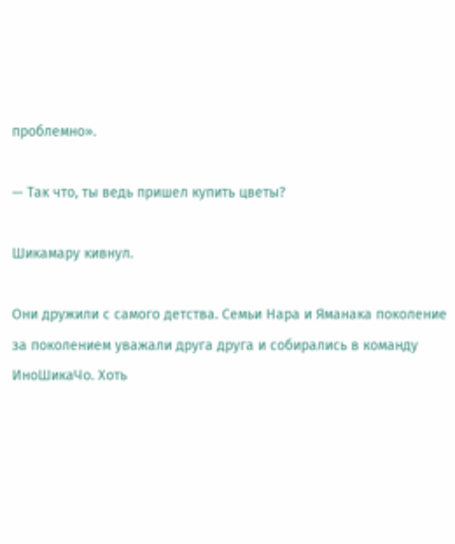проблемно».

— Так что, ты ведь пришел купить цветы?

Шикамару кивнул.

Они дружили с самого детства. Семьи Нара и Яманака поколение за поколением уважали друга друга и собирались в команду ИноШикаЧо. Хоть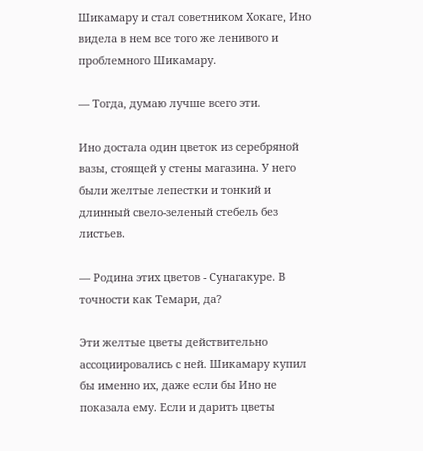Шикамару и стал советником Хокаге, Ино видела в нем все того же ленивого и проблемного Шикамару.

— Тогда, думаю лучше всего эти.

Ино достала один цветок из серебряной вазы, стоящей у стены магазина. У него были желтые лепестки и тонкий и длинный свело-зеленый стебель без листьев.

— Родина этих цветов - Сунагакуре. В точности как Темари, да?

Эти желтые цветы действительно ассоциировались с ней. Шикамару купил бы именно их, даже если бы Ино не показала ему. Если и дарить цветы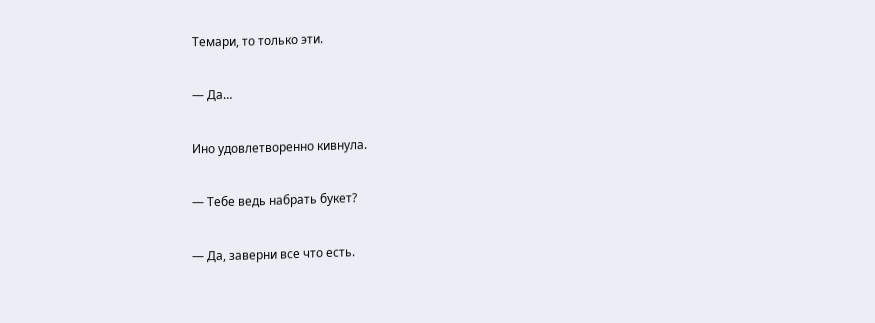Темари, то только эти.

— Да…

Ино удовлетворенно кивнула.

— Тебе ведь набрать букет?

— Да, заверни все что есть.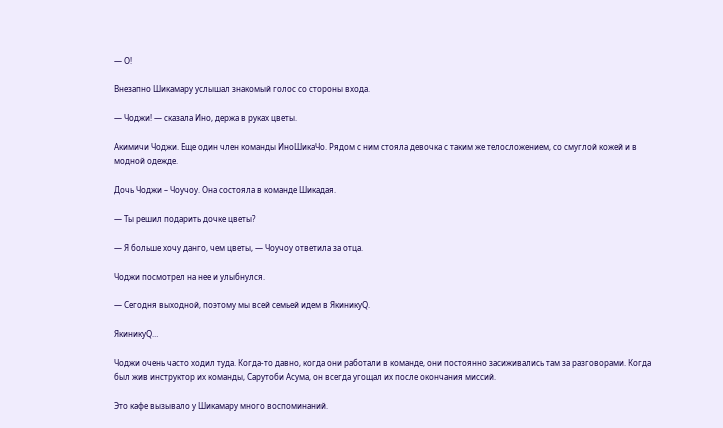— О!

Внезапно Шикамару услышал знакомый голос со стороны входа.

— Чоджи! — сказала Ино, держа в руках цветы.

Акимичи Чоджи. Еще один член команды ИноШикаЧо. Рядом с ним стояла девочка с таким же телосложением, со смуглой кожей и в модной одежде.

Дочь Чоджи – Чоучоу. Она состояла в команде Шикадая.

— Ты решил подарить дочке цветы?

— Я больше хочу данго, чем цветы, — Чоучоу ответила за отца.

Чоджи посмотрел на нее и улыбнулся.

— Сегодня выходной, поэтому мы всей семьей идем в ЯкиникуQ.

ЯкиникуQ…

Чоджи очень часто ходил туда. Когда-то давно, когда они работали в команде, они постоянно засиживались там за разговорами. Когда был жив инструктор их команды, Сарутоби Асума, он всегда угощал их после окончания миссий.

Это кафе вызывало у Шикамару много воспоминаний.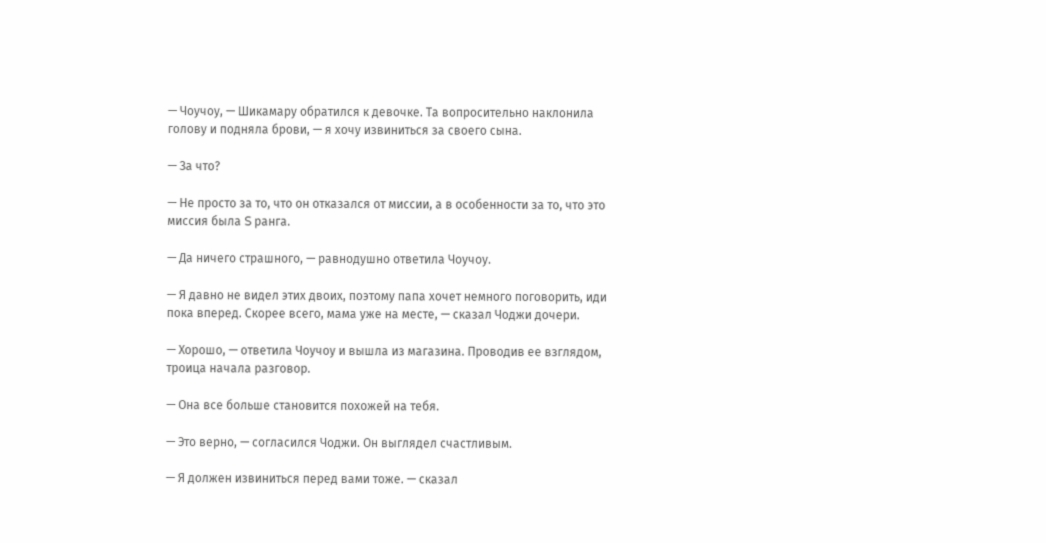— Чоучоу, — Шикамару обратился к девочке. Та вопросительно наклонила голову и подняла брови, — я хочу извиниться за своего сына.

— За что?

— Не просто за то, что он отказался от миссии, а в особенности за то, что это миссия была S ранга.

— Да ничего страшного, — равнодушно ответила Чоучоу.

— Я давно не видел этих двоих, поэтому папа хочет немного поговорить, иди пока вперед. Скорее всего, мама уже на месте, — сказал Чоджи дочери.

— Хорошо, — ответила Чоучоу и вышла из магазина. Проводив ее взглядом, троица начала разговор.

— Она все больше становится похожей на тебя.

— Это верно, — согласился Чоджи. Он выглядел счастливым.

— Я должен извиниться перед вами тоже. — сказал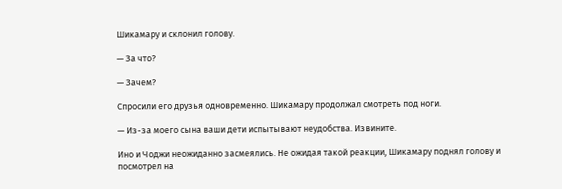Шикамару и склонил голову.

— За что?

— Зачем?

Спросили его друзья одновременно. Шикамару продолжал смотреть под ноги.

— Из-за моего сына ваши дети испытывают неудобства. Извините.

Ино и Чоджи неожиданно засмеялись. Не ожидая такой реакции, Шикамару поднял голову и посмотрел на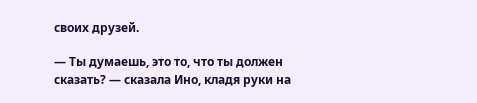своих друзей.

— Ты думаешь, это то, что ты должен сказать? — сказала Ино, кладя руки на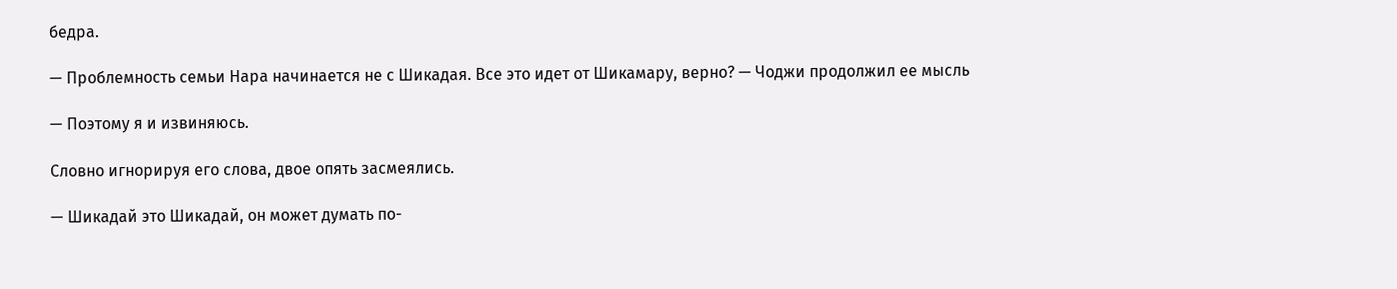бедра.

— Проблемность семьи Нара начинается не с Шикадая. Все это идет от Шикамару, верно? — Чоджи продолжил ее мысль

— Поэтому я и извиняюсь.

Словно игнорируя его слова, двое опять засмеялись.

— Шикадай это Шикадай, он может думать по-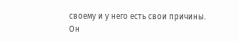своему и у него есть свои причины. Он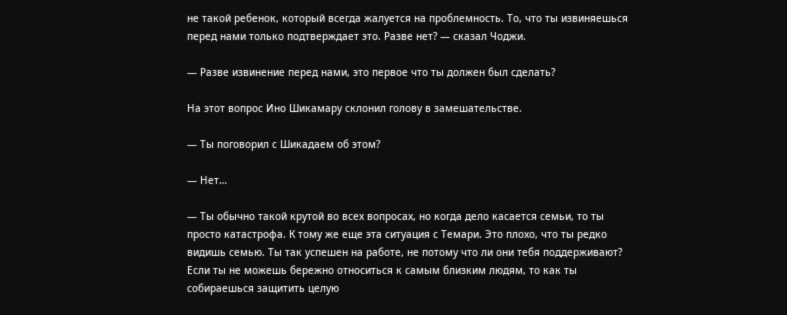не такой ребенок, который всегда жалуется на проблемность. То, что ты извиняешься перед нами только подтверждает это. Разве нет? — сказал Чоджи.

— Разве извинение перед нами, это первое что ты должен был сделать?

На этот вопрос Ино Шикамару склонил голову в замешательстве.

— Ты поговорил с Шикадаем об этом?

— Нет…

— Ты обычно такой крутой во всех вопросах, но когда дело касается семьи, то ты просто катастрофа. К тому же еще эта ситуация с Темари. Это плохо, что ты редко видишь семью. Ты так успешен на работе, не потому что ли они тебя поддерживают? Если ты не можешь бережно относиться к самым близким людям, то как ты собираешься защитить целую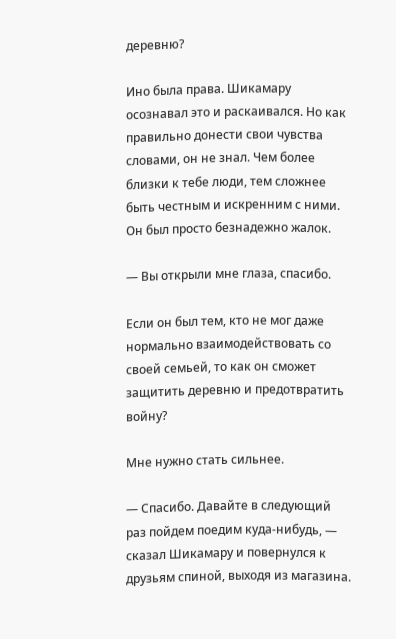деревню?

Ино была права. Шикамару осознавал это и раскаивался. Но как правильно донести свои чувства словами, он не знал. Чем более близки к тебе люди, тем сложнее быть честным и искренним с ними. Он был просто безнадежно жалок.

— Вы открыли мне глаза, спасибо.

Если он был тем, кто не мог даже нормально взаимодействовать со своей семьей, то как он сможет защитить деревню и предотвратить войну?

Мне нужно стать сильнее.

— Спасибо. Давайте в следующий раз пойдем поедим куда-нибудь, — сказал Шикамару и повернулся к друзьям спиной, выходя из магазина.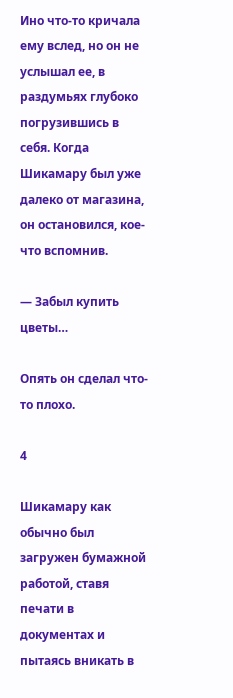Ино что-то кричала ему вслед, но он не услышал ее, в раздумьях глубоко погрузившись в себя. Когда Шикамару был уже далеко от магазина, он остановился, кое-что вспомнив.

— Забыл купить цветы…

Опять он сделал что-то плохо.

4

Шикамару как обычно был загружен бумажной работой, ставя печати в документах и пытаясь вникать в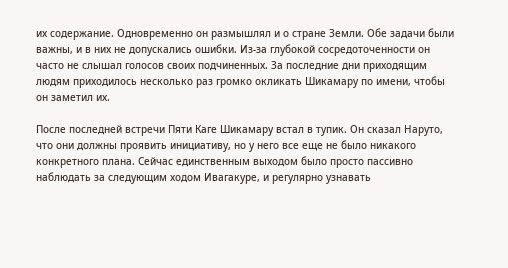их содержание. Одновременно он размышлял и о стране Земли. Обе задачи были важны, и в них не допускались ошибки. Из-за глубокой сосредоточенности он часто не слышал голосов своих подчиненных. За последние дни приходящим людям приходилось несколько раз громко окликать Шикамару по имени, чтобы он заметил их.

После последней встречи Пяти Каге Шикамару встал в тупик. Он сказал Наруто, что они должны проявить инициативу, но у него все еще не было никакого конкретного плана. Сейчас единственным выходом было просто пассивно наблюдать за следующим ходом Ивагакуре, и регулярно узнавать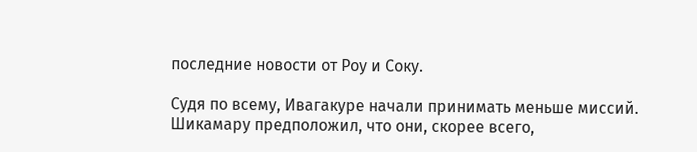последние новости от Роу и Соку.

Судя по всему, Ивагакуре начали принимать меньше миссий. Шикамару предположил, что они, скорее всего,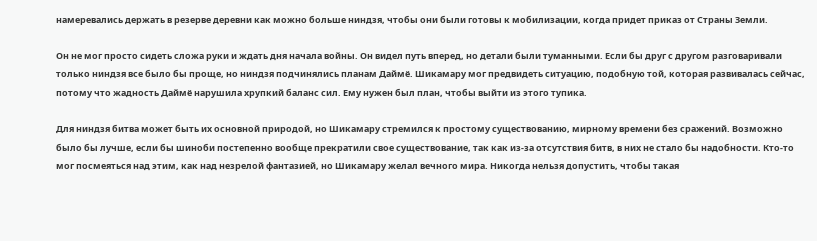намеревались держать в резерве деревни как можно больше ниндзя, чтобы они были готовы к мобилизации, когда придет приказ от Страны Земли.

Он не мог просто сидеть сложа руки и ждать дня начала войны. Он видел путь вперед, но детали были туманными. Если бы друг с другом разговаривали только ниндзя все было бы проще, но ниндзя подчинялись планам Даймё. Шикамару мог предвидеть ситуацию, подобную той, которая развивалась сейчас, потому что жадность Даймё нарушила хрупкий баланс сил. Ему нужен был план, чтобы выйти из этого тупика.

Для ниндзя битва может быть их основной природой, но Шикамару стремился к простому существованию, мирному времени без сражений. Возможно было бы лучше, если бы шиноби постепенно вообще прекратили свое существование, так как из-за отсутствия битв, в них не стало бы надобности. Кто-то мог посмеяться над этим, как над незрелой фантазией, но Шикамару желал вечного мира. Никогда нельзя допустить, чтобы такая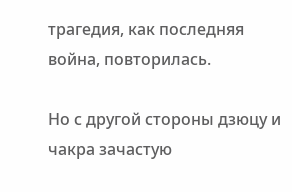трагедия, как последняя война, повторилась.

Но с другой стороны дзюцу и чакра зачастую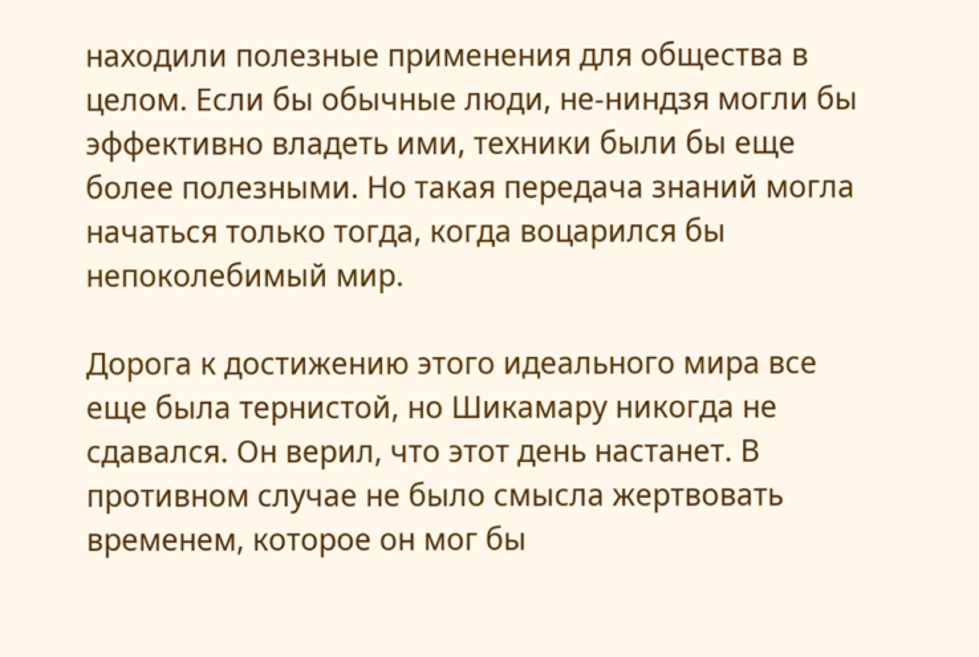находили полезные применения для общества в целом. Если бы обычные люди, не-ниндзя могли бы эффективно владеть ими, техники были бы еще более полезными. Но такая передача знаний могла начаться только тогда, когда воцарился бы непоколебимый мир.

Дорога к достижению этого идеального мира все еще была тернистой, но Шикамару никогда не сдавался. Он верил, что этот день настанет. В противном случае не было смысла жертвовать временем, которое он мог бы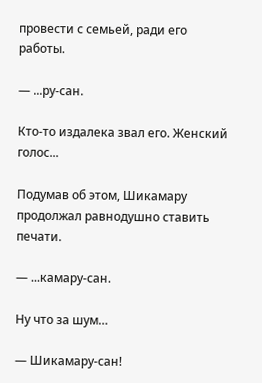провести с семьей, ради его работы.

— ...ру-сан.

Кто-то издалека звал его. Женский голос...

Подумав об этом, Шикамару продолжал равнодушно ставить печати.

— ...камару-сан.

Ну что за шум…

— Шикамару-сан!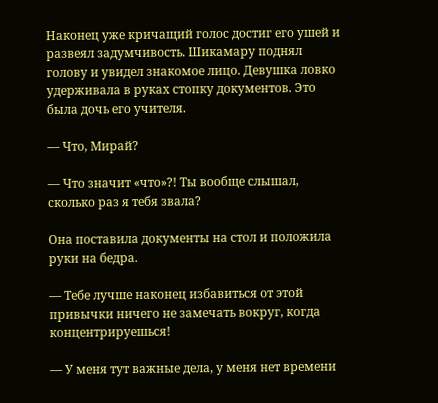Наконец уже кричащий голос достиг его ушей и развеял задумчивость. Шикамару поднял голову и увидел знакомое лицо. Девушка ловко удерживала в руках стопку документов. Это была дочь его учителя.

— Что, Мирай?

— Что значит «что»?! Ты вообще слышал, сколько раз я тебя звала?

Она поставила документы на стол и положила руки на бедра.

— Тебе лучше наконец избавиться от этой привычки ничего не замечать вокруг, когда концентрируешься!

— У меня тут важные дела, у меня нет времени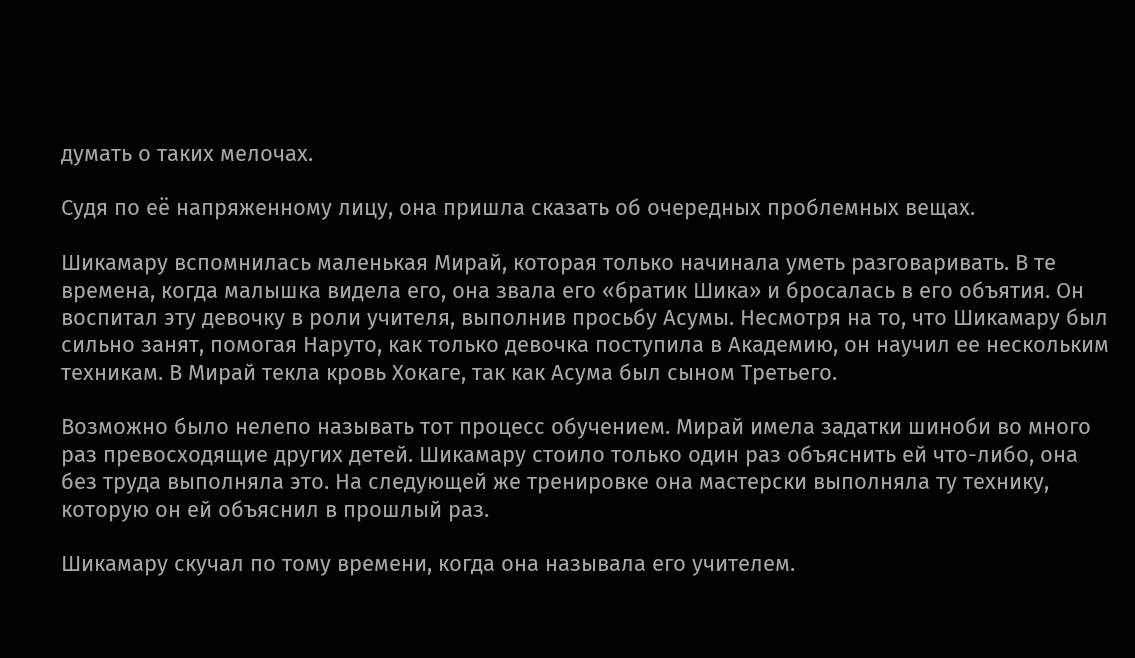думать о таких мелочах.

Судя по её напряженному лицу, она пришла сказать об очередных проблемных вещах.

Шикамару вспомнилась маленькая Мирай, которая только начинала уметь разговаривать. В те времена, когда малышка видела его, она звала его «братик Шика» и бросалась в его объятия. Он воспитал эту девочку в роли учителя, выполнив просьбу Асумы. Несмотря на то, что Шикамару был сильно занят, помогая Наруто, как только девочка поступила в Академию, он научил ее нескольким техникам. В Мирай текла кровь Хокаге, так как Асума был сыном Третьего.

Возможно было нелепо называть тот процесс обучением. Мирай имела задатки шиноби во много раз превосходящие других детей. Шикамару стоило только один раз объяснить ей что-либо, она без труда выполняла это. На следующей же тренировке она мастерски выполняла ту технику, которую он ей объяснил в прошлый раз.

Шикамару скучал по тому времени, когда она называла его учителем.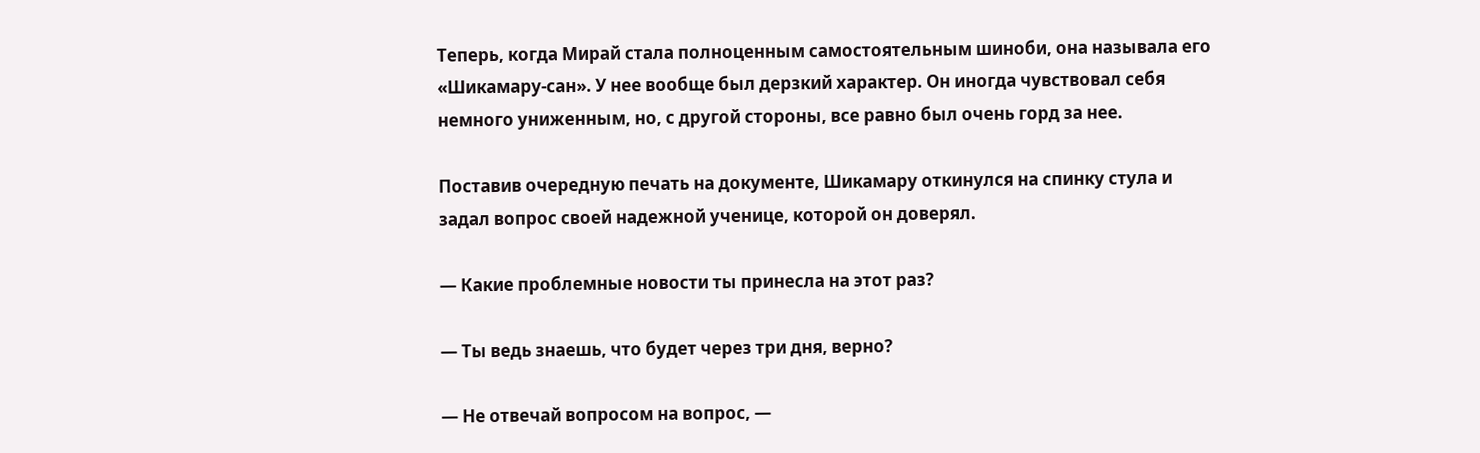Теперь, когда Мирай стала полноценным самостоятельным шиноби, она называла его «Шикамару-сан». У нее вообще был дерзкий характер. Он иногда чувствовал себя немного униженным, но, с другой стороны, все равно был очень горд за нее.

Поставив очередную печать на документе, Шикамару откинулся на спинку стула и задал вопрос своей надежной ученице, которой он доверял.

— Какие проблемные новости ты принесла на этот раз?

— Ты ведь знаешь, что будет через три дня, верно?

— Не отвечай вопросом на вопрос, —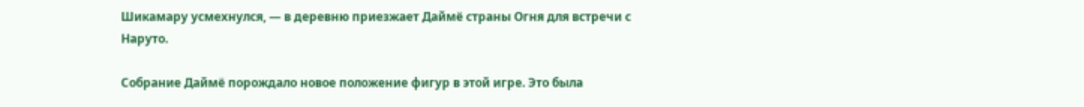Шикамару усмехнулся, — в деревню приезжает Даймё страны Огня для встречи с Наруто.

Собрание Даймё порождало новое положение фигур в этой игре. Это была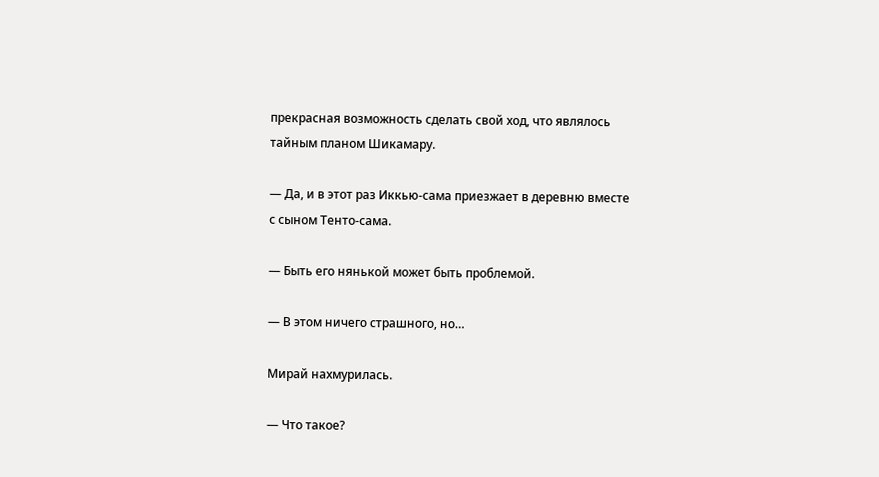прекрасная возможность сделать свой ход, что являлось тайным планом Шикамару.

— Да, и в этот раз Иккью-сама приезжает в деревню вместе с сыном Тенто-сама.

— Быть его нянькой может быть проблемой.

— В этом ничего страшного, но…

Мирай нахмурилась.

— Что такое?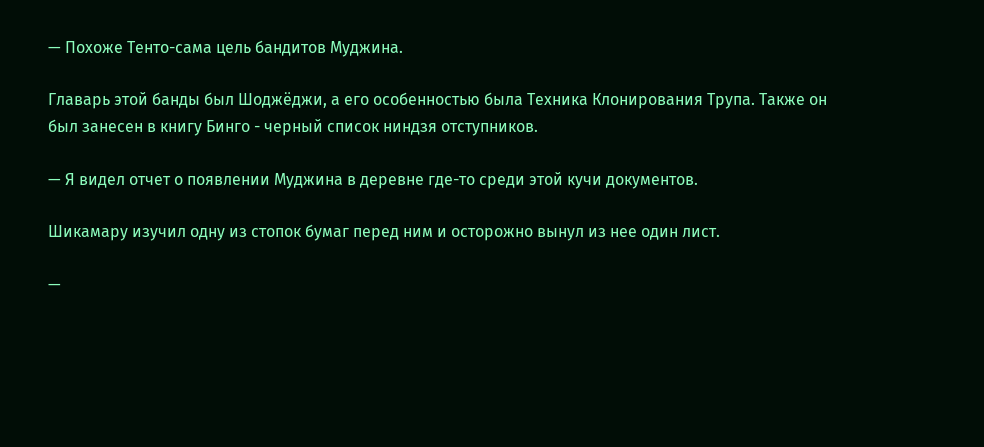— Похоже Тенто-сама цель бандитов Муджина.

Главарь этой банды был Шоджёджи, а его особенностью была Техника Клонирования Трупа. Также он был занесен в книгу Бинго - черный список ниндзя отступников.

— Я видел отчет о появлении Муджина в деревне где-то среди этой кучи документов.

Шикамару изучил одну из стопок бумаг перед ним и осторожно вынул из нее один лист.

—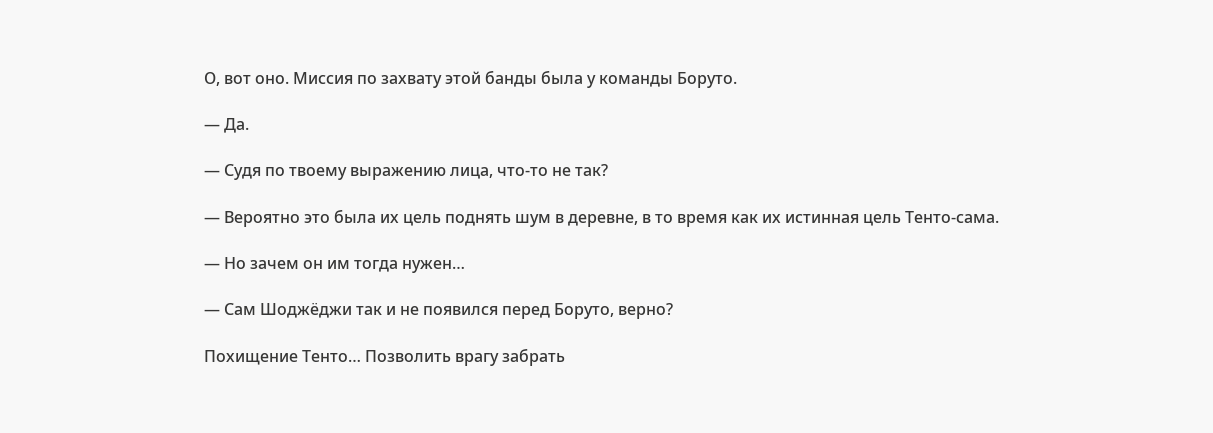О, вот оно. Миссия по захвату этой банды была у команды Боруто.

— Да.

— Судя по твоему выражению лица, что-то не так?

— Вероятно это была их цель поднять шум в деревне, в то время как их истинная цель Тенто-сама.

— Но зачем он им тогда нужен…

— Сам Шоджёджи так и не появился перед Боруто, верно?

Похищение Тенто… Позволить врагу забрать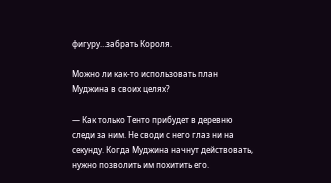фигуру…забрать Короля.

Можно ли как-то использовать план Муджина в своих целях?

— Как только Тенто прибудет в деревню следи за ним. Не своди с него глаз ни на секунду. Когда Муджина начнут действовать, нужно позволить им похитить его.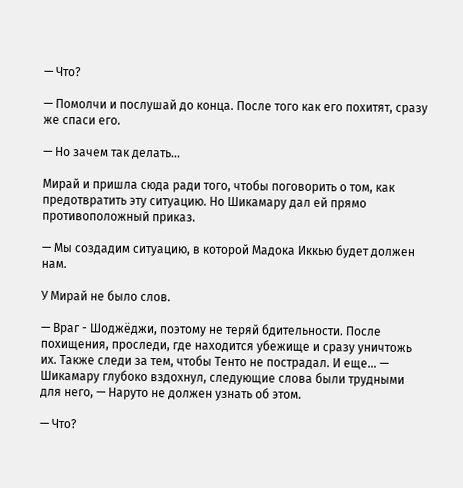— Что?

— Помолчи и послушай до конца. После того как его похитят, сразу же спаси его.

— Но зачем так делать…

Мирай и пришла сюда ради того, чтобы поговорить о том, как предотвратить эту ситуацию. Но Шикамару дал ей прямо противоположный приказ.

— Мы создадим ситуацию, в которой Мадока Иккью будет должен нам.

У Мирай не было слов.

— Враг - Шоджёджи, поэтому не теряй бдительности. После похищения, проследи, где находится убежище и сразу уничтожь их. Также следи за тем, чтобы Тенто не пострадал. И еще… — Шикамару глубоко вздохнул, следующие слова были трудными для него, — Наруто не должен узнать об этом.

— Что?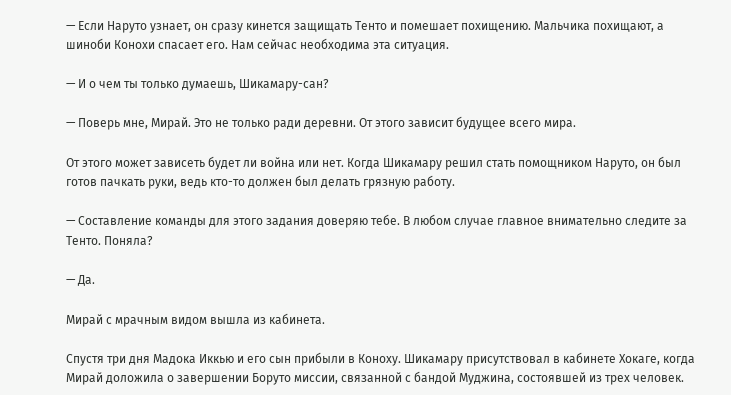— Если Наруто узнает, он сразу кинется защищать Тенто и помешает похищению. Мальчика похищают, а шиноби Конохи спасает его. Нам сейчас необходима эта ситуация.

— И о чем ты только думаешь, Шикамару-сан?

— Поверь мне, Мирай. Это не только ради деревни. От этого зависит будущее всего мира.

От этого может зависеть будет ли война или нет. Когда Шикамару решил стать помощником Наруто, он был готов пачкать руки, ведь кто-то должен был делать грязную работу.

— Составление команды для этого задания доверяю тебе. В любом случае главное внимательно следите за Тенто. Поняла?

— Да.

Мирай с мрачным видом вышла из кабинета.

Спустя три дня Мадока Иккью и его сын прибыли в Коноху. Шикамару присутствовал в кабинете Хокаге, когда Мирай доложила о завершении Боруто миссии, связанной с бандой Муджина, состоявшей из трех человек.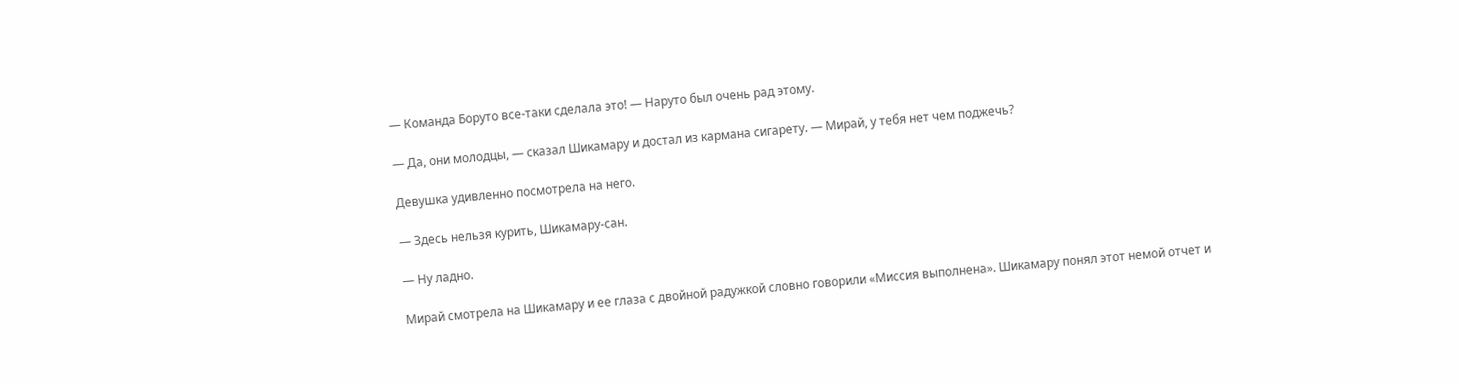— Команда Боруто все-таки сделала это! — Наруто был очень рад этому.

— Да, они молодцы, — сказал Шикамару и достал из кармана сигарету. — Мирай, у тебя нет чем поджечь?

Девушка удивленно посмотрела на него.

— Здесь нельзя курить, Шикамару-сан.

— Ну ладно.

Мирай смотрела на Шикамару и ее глаза с двойной радужкой словно говорили «Миссия выполнена». Шикамару понял этот немой отчет и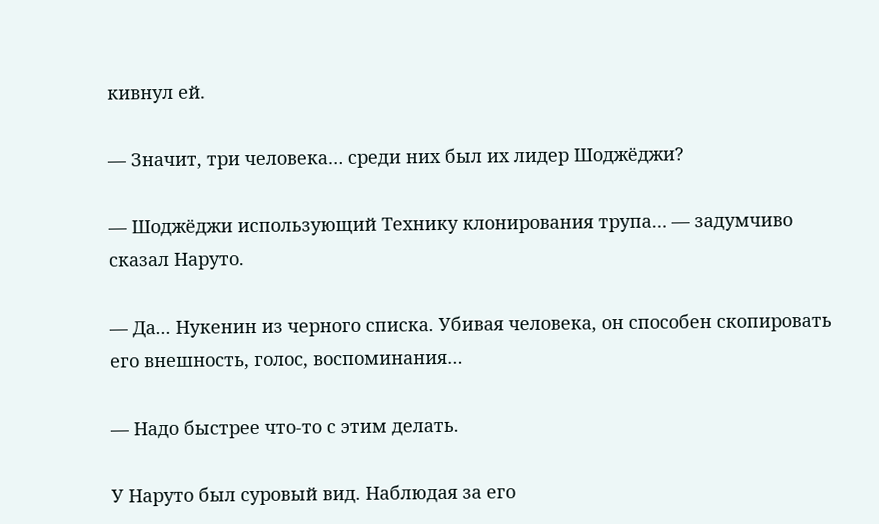кивнул ей.

— Значит, три человека… среди них был их лидер Шоджёджи?

— Шоджёджи использующий Технику клонирования трупа… — задумчиво сказал Наруто.

— Да... Нукенин из черного списка. Убивая человека, он способен скопировать его внешность, голос, воспоминания…

— Надо быстрее что-то с этим делать.

У Наруто был суровый вид. Наблюдая за его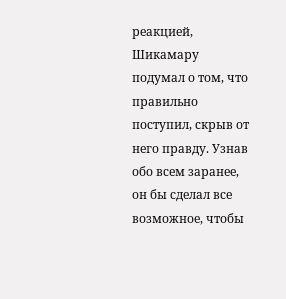реакцией, Шикамару подумал о том, что правильно поступил, скрыв от него правду. Узнав обо всем заранее, он бы сделал все возможное, чтобы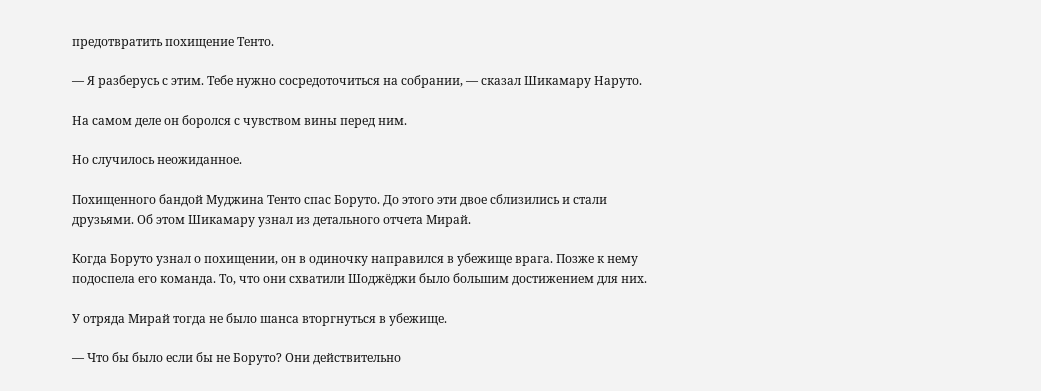предотвратить похищение Тенто.

— Я разберусь с этим. Тебе нужно сосредоточиться на собрании, — сказал Шикамару Наруто.

На самом деле он боролся с чувством вины перед ним.

Но случилось неожиданное.

Похищенного бандой Муджина Тенто спас Боруто. До этого эти двое сблизились и стали друзьями. Об этом Шикамару узнал из детального отчета Мирай.

Когда Боруто узнал о похищении, он в одиночку направился в убежище врага. Позже к нему подоспела его команда. То, что они схватили Шоджёджи было большим достижением для них.

У отряда Мирай тогда не было шанса вторгнуться в убежище.

— Что бы было если бы не Боруто? Они действительно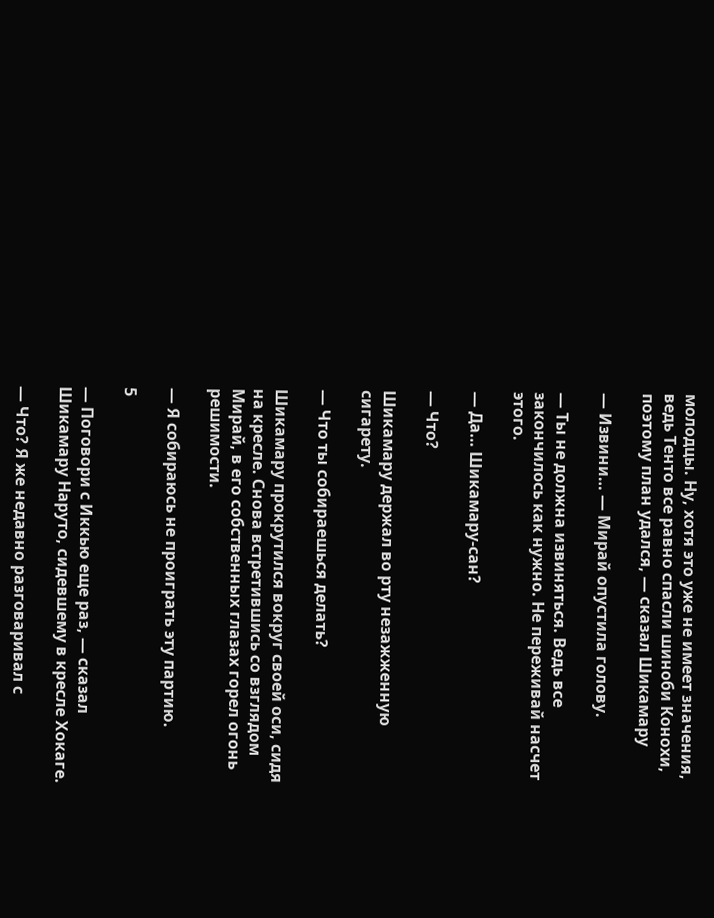молодцы. Ну, хотя это уже не имеет значения, ведь Тенто все равно спасли шиноби Конохи, поэтому план удался, — сказал Шикамару

— Извини… — Мирай опустила голову.

— Ты не должна извиняться. Ведь все закончилось как нужно. Не переживай насчет этого.

— Да… Шикамару-сан?

— Что?

Шикамару держал во рту незажженную сигарету.

— Что ты собираешься делать?

Шикамару прокрутился вокруг своей оси, сидя на кресле. Снова встретившись со взглядом Мирай, в его собственных глазах горел огонь решимости.

— Я собираюсь не проиграть эту партию.

5

— Поговори с Иккью еще раз, — сказал Шикамару Наруто, сидевшему в кресле Хокаге.

— Что? Я же недавно разговаривал с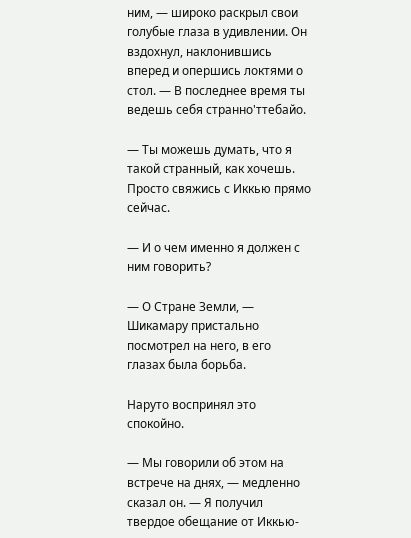ним, — широко раскрыл свои голубые глаза в удивлении. Он вздохнул, наклонившись вперед и опершись локтями о стол. — В последнее время ты ведешь себя странно'ттебайо.

— Ты можешь думать, что я такой странный, как хочешь. Просто свяжись с Иккью прямо сейчас.

— И о чем именно я должен с ним говорить?

— О Стране Земли, — Шикамару пристально посмотрел на него, в его глазах была борьба.

Наруто воспринял это спокойно.

— Мы говорили об этом на встрече на днях, — медленно сказал он. — Я получил твердое обещание от Иккью-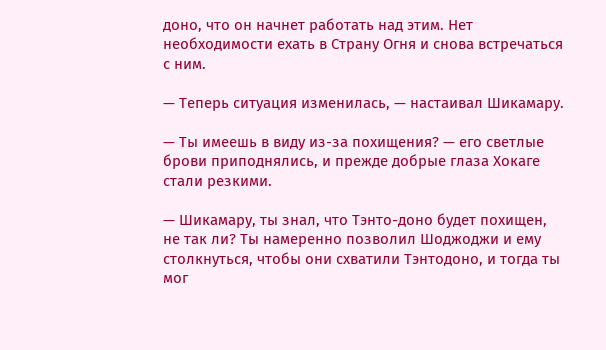доно, что он начнет работать над этим. Нет необходимости ехать в Страну Огня и снова встречаться с ним.

— Теперь ситуация изменилась, — настаивал Шикамару.

— Ты имеешь в виду из-за похищения? — его светлые брови приподнялись, и прежде добрые глаза Хокаге стали резкими.

— Шикамару, ты знал, что Тэнто-доно будет похищен, не так ли? Ты намеренно позволил Шоджоджи и ему столкнуться, чтобы они схватили Тэнтодоно, и тогда ты мог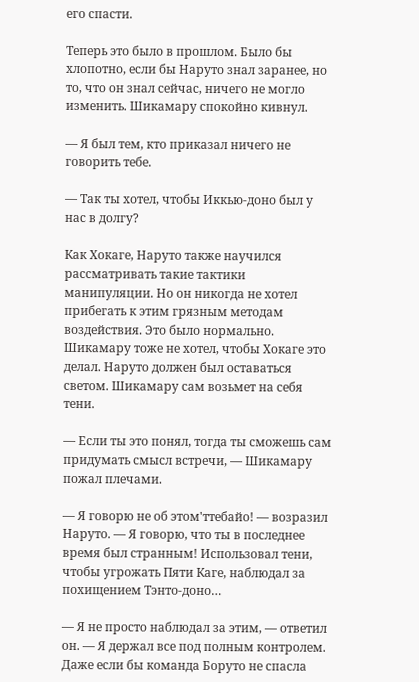его спасти.

Теперь это было в прошлом. Было бы хлопотно, если бы Наруто знал заранее, но то, что он знал сейчас, ничего не могло изменить. Шикамару спокойно кивнул.

— Я был тем, кто приказал ничего не говорить тебе.

— Так ты хотел, чтобы Иккью-доно был у нас в долгу?

Как Хокаге, Наруто также научился рассматривать такие тактики манипуляции. Но он никогда не хотел прибегать к этим грязным методам воздействия. Это было нормально. Шикамару тоже не хотел, чтобы Хокаге это делал. Наруто должен был оставаться светом. Шикамару сам возьмет на себя тени.

— Если ты это понял, тогда ты сможешь сам придумать смысл встречи, — Шикамару пожал плечами.

— Я говорю не об этом'ттебайо! — возразил Наруто. — Я говорю, что ты в последнее время был странным! Использовал тени, чтобы угрожать Пяти Каге, наблюдал за похищением Тэнто-доно…

— Я не просто наблюдал за этим, — ответил он. — Я держал все под полным контролем. Даже если бы команда Боруто не спасла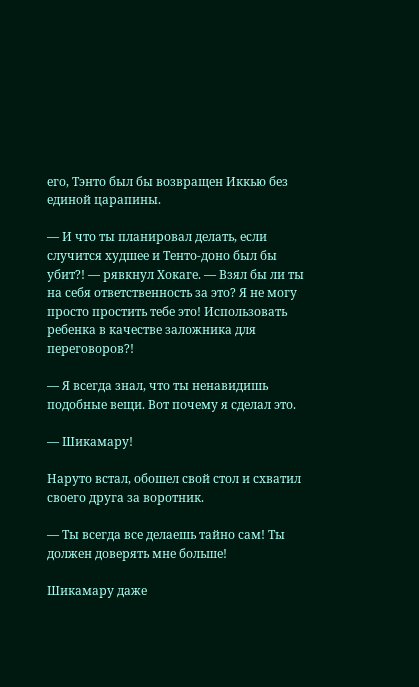его, Тэнто был бы возвращен Иккью без единой царапины.

— И что ты планировал делать, если случится худшее и Тенто-доно был бы убит?! — рявкнул Хокаге. — Взял бы ли ты на себя ответственность за это? Я не могу просто простить тебе это! Использовать ребенка в качестве заложника для переговоров?!

— Я всегда знал, что ты ненавидишь подобные вещи. Вот почему я сделал это.

— Шикамару!

Наруто встал, обошел свой стол и схватил своего друга за воротник.

— Ты всегда все делаешь тайно сам! Ты должен доверять мне больше!

Шикамару даже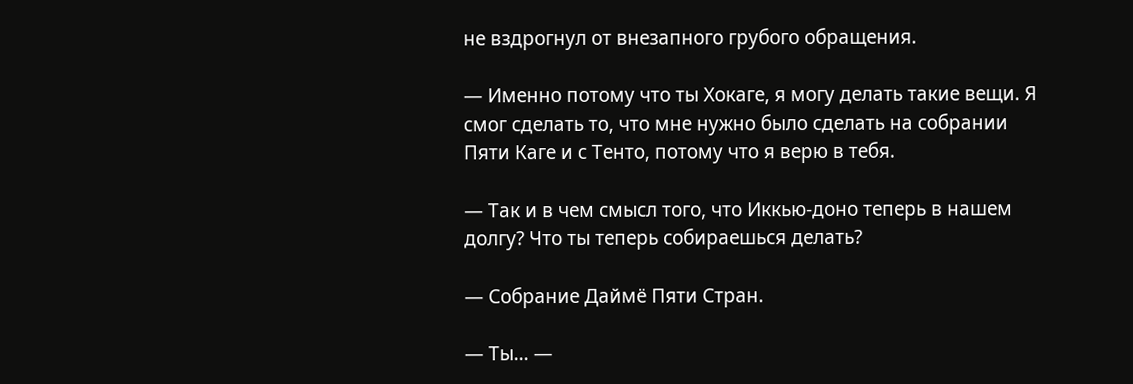не вздрогнул от внезапного грубого обращения.

— Именно потому что ты Хокаге, я могу делать такие вещи. Я смог сделать то, что мне нужно было сделать на собрании Пяти Каге и с Тенто, потому что я верю в тебя.

— Так и в чем смысл того, что Иккью-доно теперь в нашем долгу? Что ты теперь собираешься делать?

— Собрание Даймё Пяти Стран.

— Ты… —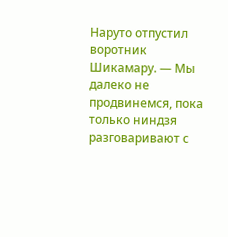Наруто отпустил воротник Шикамару. — Мы далеко не продвинемся, пока только ниндзя разговаривают с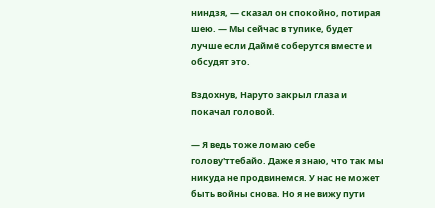ниндзя, — сказал он спокойно, потирая шею. — Мы сейчас в тупике, будет лучше если Даймё соберутся вместе и обсудят это.

Вздохнув, Наруто закрыл глаза и покачал головой.

— Я ведь тоже ломаю себе голову'ттебайо. Даже я знаю, что так мы никуда не продвинемся. У нас не может быть войны снова. Но я не вижу пути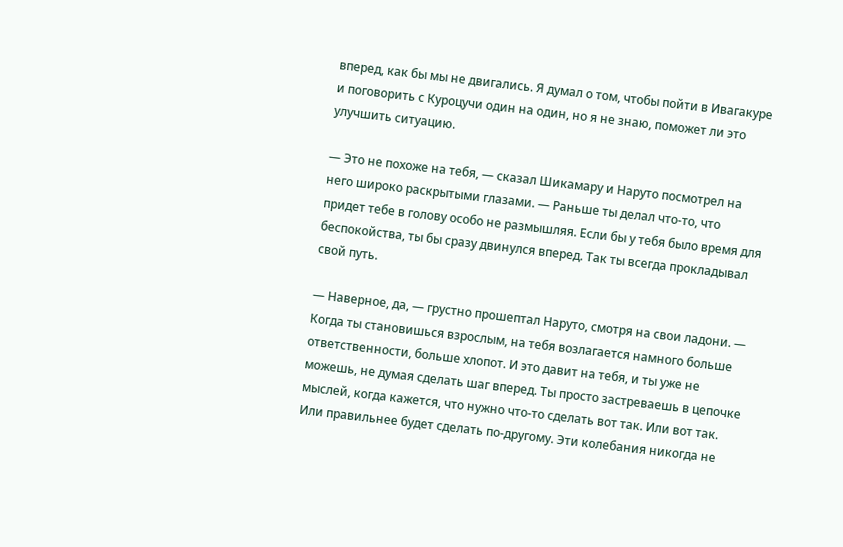вперед, как бы мы не двигались. Я думал о том, чтобы пойти в Ивагакуре и поговорить с Куроцучи один на один, но я не знаю, поможет ли это улучшить ситуацию.

— Это не похоже на тебя, — сказал Шикамару и Наруто посмотрел на него широко раскрытыми глазами. — Раньше ты делал что-то, что придет тебе в голову особо не размышляя. Если бы у тебя было время для беспокойства, ты бы сразу двинулся вперед. Так ты всегда прокладывал свой путь.

— Наверное, да, — грустно прошептал Наруто, смотря на свои ладони. — Когда ты становишься взрослым, на тебя возлагается намного больше ответственности, больше хлопот. И это давит на тебя, и ты уже не можешь, не думая сделать шаг вперед. Ты просто застреваешь в цепочке мыслей, когда кажется, что нужно что-то сделать вот так. Или вот так. Или правильнее будет сделать по-другому. Эти колебания никогда не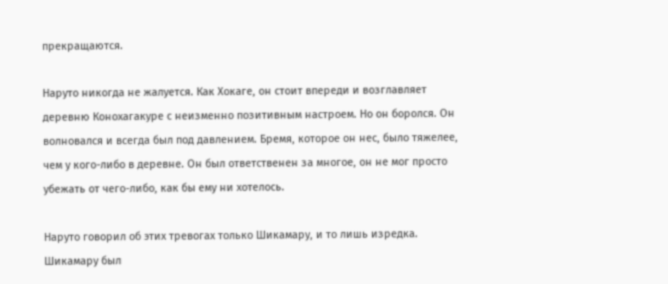прекращаются.

Наруто никогда не жалуется. Как Хокаге, он стоит впереди и возглавляет деревню Конохагакуре с неизменно позитивным настроем. Но он боролся. Он волновался и всегда был под давлением. Бремя, которое он нес, было тяжелее, чем у кого-либо в деревне. Он был ответственен за многое, он не мог просто убежать от чего-либо, как бы ему ни хотелось.

Наруто говорил об этих тревогах только Шикамару, и то лишь изредка. Шикамару был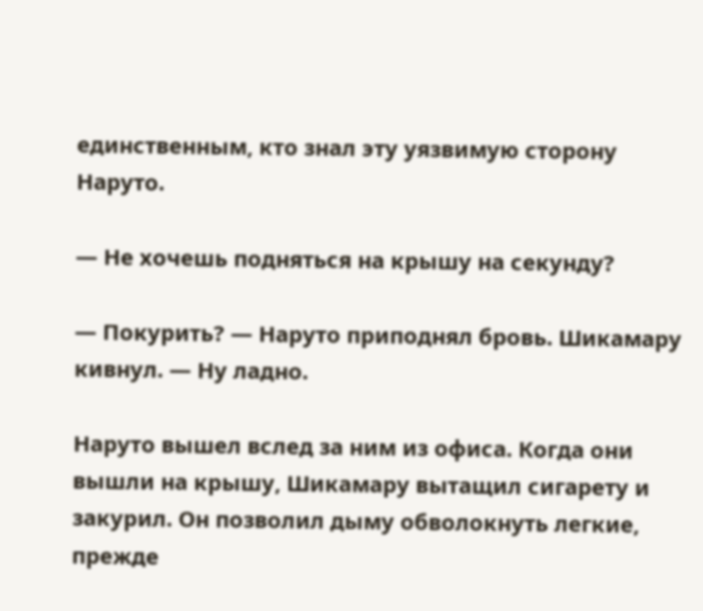единственным, кто знал эту уязвимую сторону Наруто.

— Не хочешь подняться на крышу на секунду?

— Покурить? — Наруто приподнял бровь. Шикамару кивнул. — Ну ладно.

Наруто вышел вслед за ним из офиса. Когда они вышли на крышу, Шикамару вытащил сигарету и закурил. Он позволил дыму обволокнуть легкие, прежде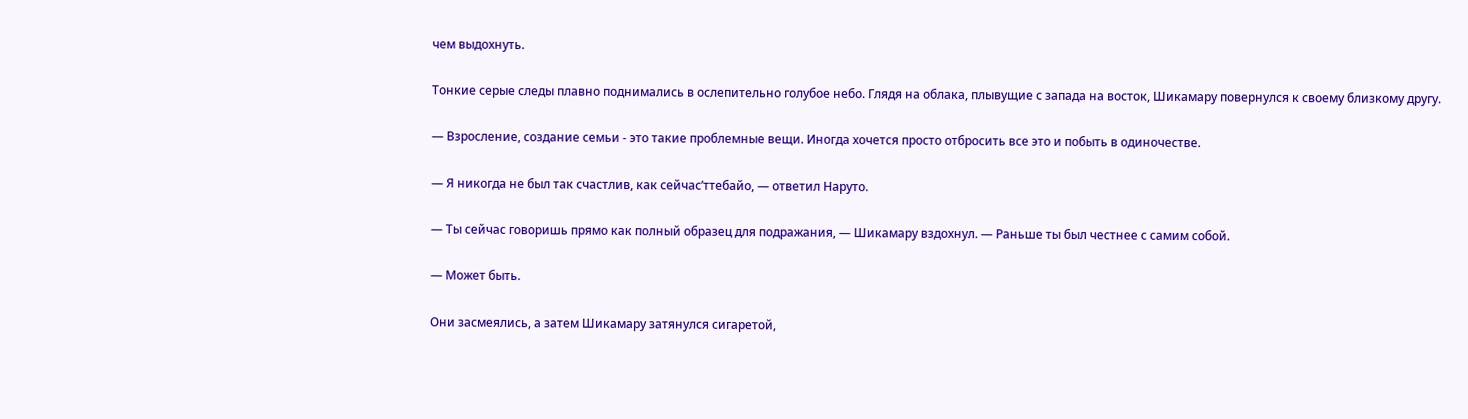чем выдохнуть.

Тонкие серые следы плавно поднимались в ослепительно голубое небо. Глядя на облака, плывущие с запада на восток, Шикамару повернулся к своему близкому другу.

— Взросление, создание семьи - это такие проблемные вещи. Иногда хочется просто отбросить все это и побыть в одиночестве.

— Я никогда не был так счастлив, как сейчас’ттебайо, — ответил Наруто.

— Ты сейчас говоришь прямо как полный образец для подражания, — Шикамару вздохнул. — Раньше ты был честнее с самим собой.

— Может быть.

Они засмеялись, а затем Шикамару затянулся сигаретой,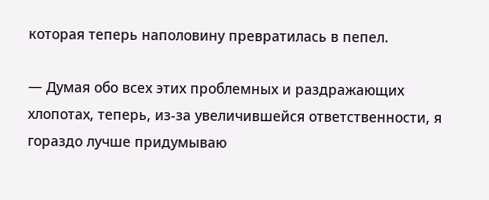которая теперь наполовину превратилась в пепел.

— Думая обо всех этих проблемных и раздражающих хлопотах, теперь, из-за увеличившейся ответственности, я гораздо лучше придумываю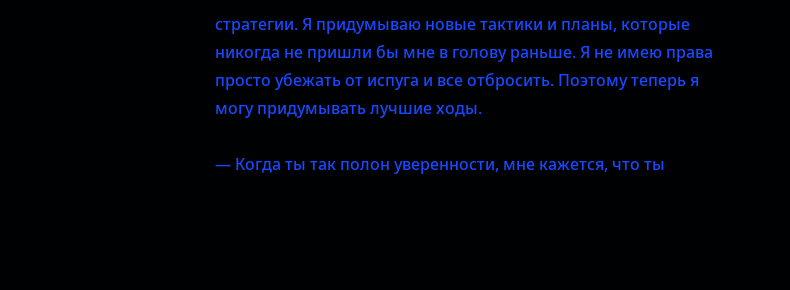стратегии. Я придумываю новые тактики и планы, которые никогда не пришли бы мне в голову раньше. Я не имею права просто убежать от испуга и все отбросить. Поэтому теперь я могу придумывать лучшие ходы.

— Когда ты так полон уверенности, мне кажется, что ты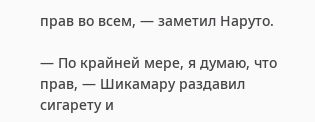прав во всем, — заметил Наруто.

— По крайней мере, я думаю, что прав, — Шикамару раздавил сигарету и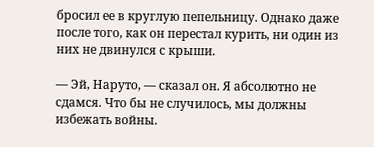бросил ее в круглую пепельницу. Однако даже после того, как он перестал курить, ни один из них не двинулся с крыши.

— Эй, Наруто, — сказал он. Я абсолютно не сдамся. Что бы не случилось, мы должны избежать войны.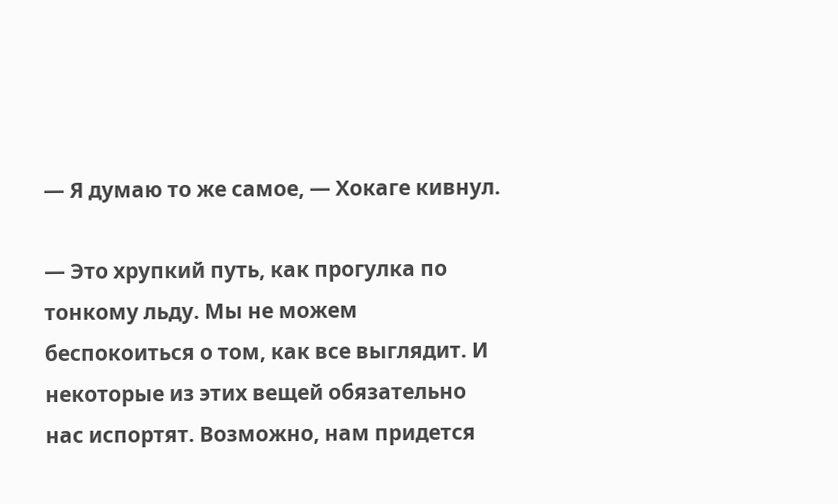— Я думаю то же самое, — Хокаге кивнул.

— Это хрупкий путь, как прогулка по тонкому льду. Мы не можем беспокоиться о том, как все выглядит. И некоторые из этих вещей обязательно нас испортят. Возможно, нам придется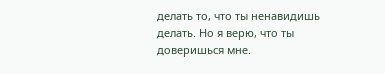делать то, что ты ненавидишь делать. Но я верю, что ты доверишься мне.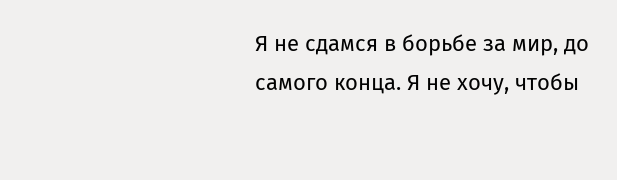Я не сдамся в борьбе за мир, до самого конца. Я не хочу, чтобы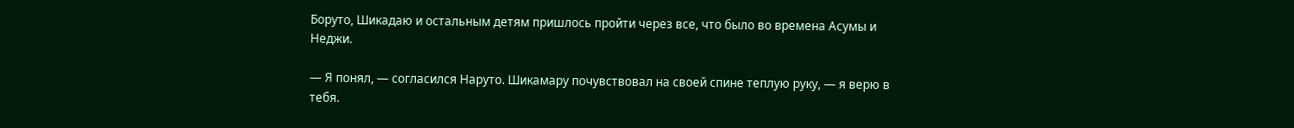Боруто, Шикадаю и остальным детям пришлось пройти через все, что было во времена Асумы и Неджи.

— Я понял, — согласился Наруто. Шикамару почувствовал на своей спине теплую руку, — я верю в тебя.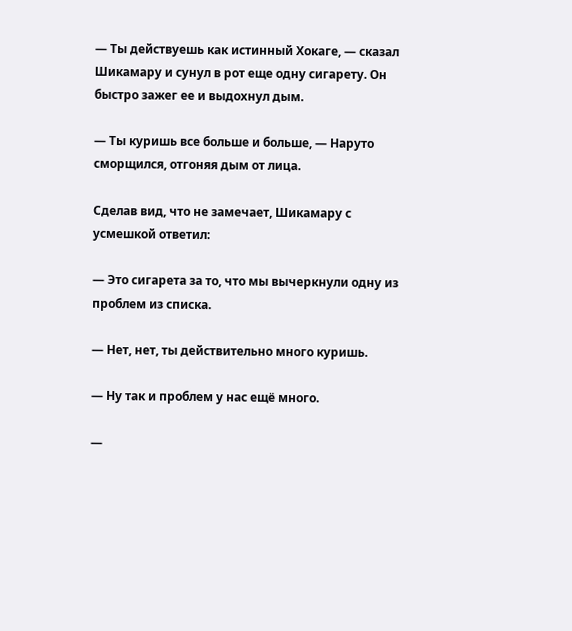— Ты действуешь как истинный Хокаге, — сказал Шикамару и сунул в рот еще одну сигарету. Он быстро зажег ее и выдохнул дым.

— Ты куришь все больше и больше, — Наруто сморщился, отгоняя дым от лица.

Сделав вид, что не замечает, Шикамару с усмешкой ответил:

— Это сигарета за то, что мы вычеркнули одну из проблем из списка.

— Нет, нет, ты действительно много куришь.

— Ну так и проблем у нас ещё много.

—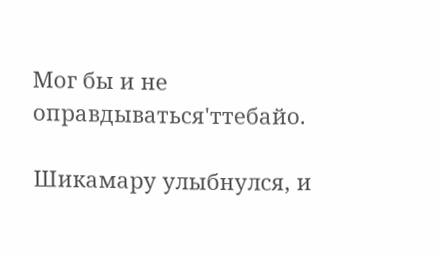Мог бы и не оправдываться'ттебайо.

Шикамару улыбнулся, и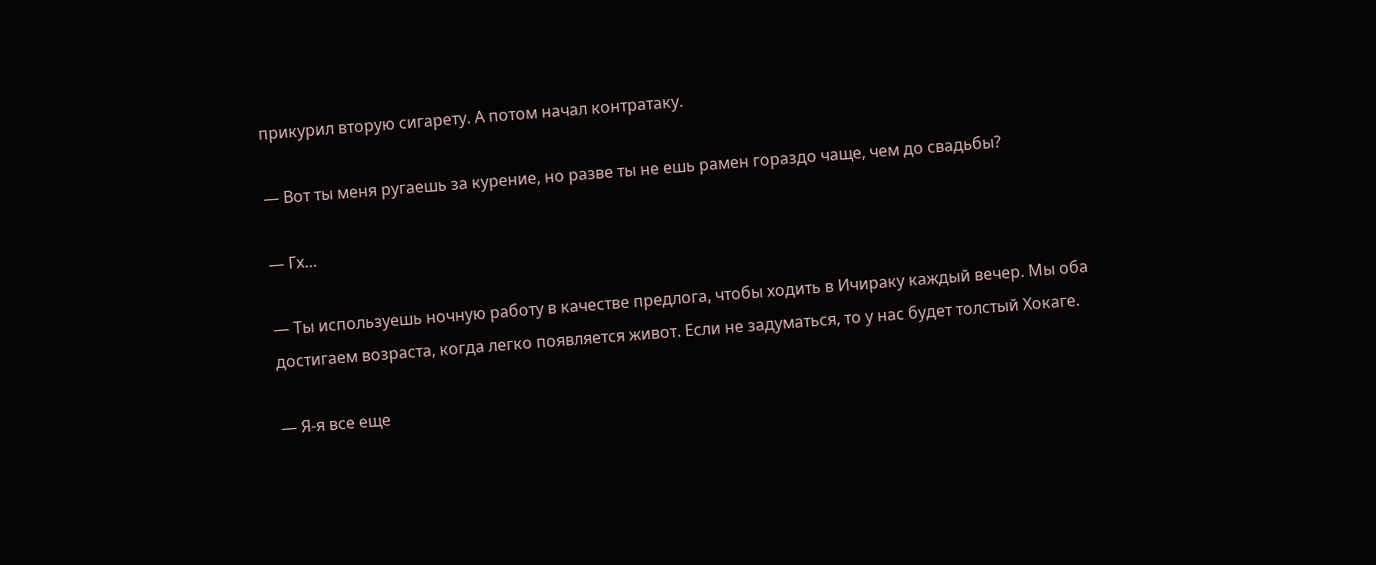прикурил вторую сигарету. А потом начал контратаку.

— Вот ты меня ругаешь за курение, но разве ты не ешь рамен гораздо чаще, чем до свадьбы?

— Гх…

— Ты используешь ночную работу в качестве предлога, чтобы ходить в Ичираку каждый вечер. Мы оба достигаем возраста, когда легко появляется живот. Если не задуматься, то у нас будет толстый Хокаге.

— Я-я все еще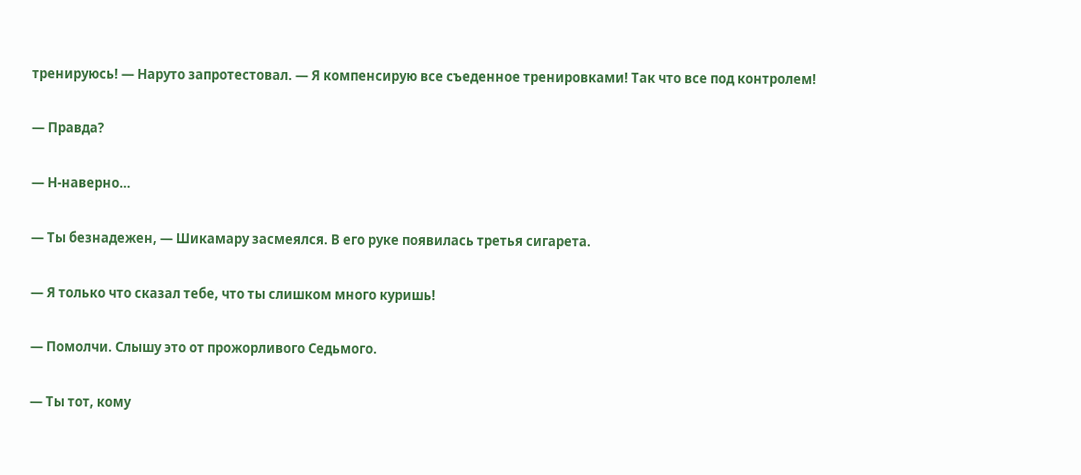тренируюсь! — Наруто запротестовал. — Я компенсирую все съеденное тренировками! Так что все под контролем!

— Правда?

— Н-наверно…

— Ты безнадежен, — Шикамару засмеялся. В его руке появилась третья сигарета.

— Я только что сказал тебе, что ты слишком много куришь!

— Помолчи. Слышу это от прожорливого Седьмого.

— Ты тот, кому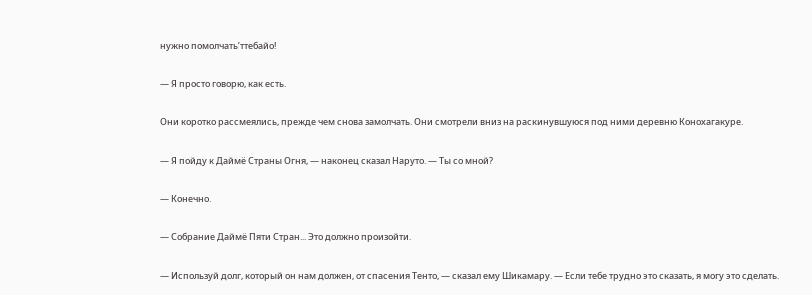нужно помолчать’ттебайо!

— Я просто говорю, как есть.

Они коротко рассмеялись, прежде чем снова замолчать. Они смотрели вниз на раскинувшуюся под ними деревню Конохагакуре.

— Я пойду к Даймё Страны Огня, — наконец сказал Наруто. — Ты со мной?

— Конечно.

— Собрание Даймё Пяти Стран... Это должно произойти.

— Используй долг, который он нам должен, от спасения Тенто, — сказал ему Шикамару. — Если тебе трудно это сказать, я могу это сделать.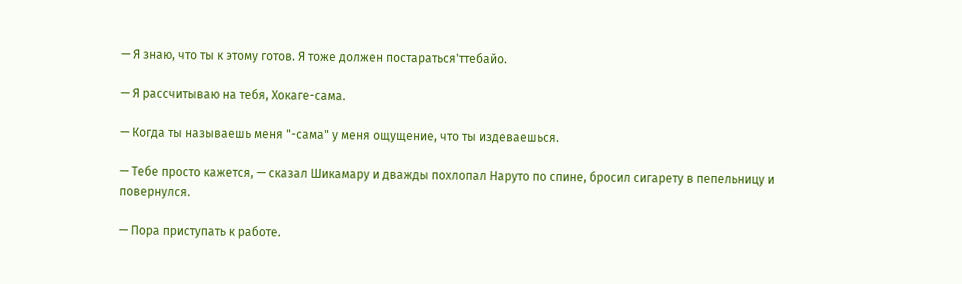— Я знаю, что ты к этому готов. Я тоже должен постараться'ттебайо.

— Я рассчитываю на тебя, Хокаге-сама.

— Когда ты называешь меня "-сама" у меня ощущение, что ты издеваешься.

— Тебе просто кажется, — сказал Шикамару и дважды похлопал Наруто по спине, бросил сигарету в пепельницу и повернулся.

— Пора приступать к работе.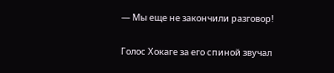— Мы еще не закончили разговор!

Голос Хокаге за его спиной звучал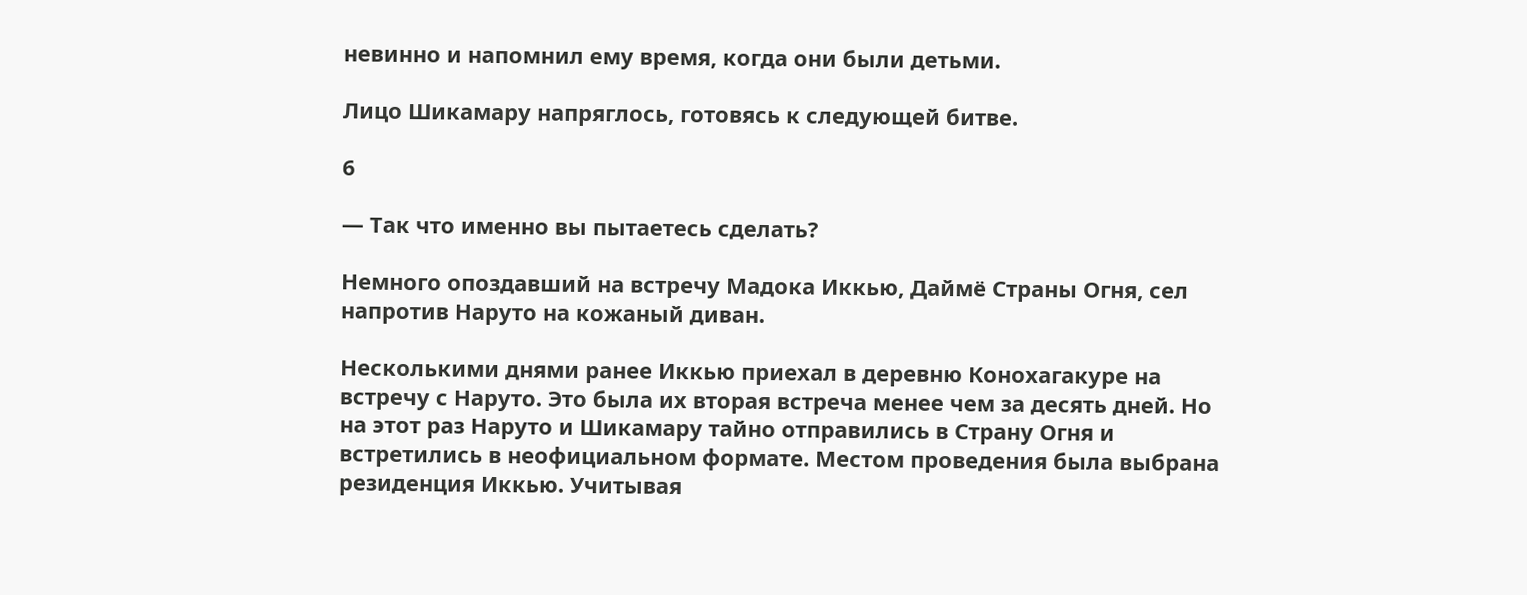невинно и напомнил ему время, когда они были детьми.

Лицо Шикамару напряглось, готовясь к следующей битве.

6

— Так что именно вы пытаетесь сделать?

Немного опоздавший на встречу Мадока Иккью, Даймё Страны Огня, сел напротив Наруто на кожаный диван.

Несколькими днями ранее Иккью приехал в деревню Конохагакуре на встречу с Наруто. Это была их вторая встреча менее чем за десять дней. Но на этот раз Наруто и Шикамару тайно отправились в Страну Огня и встретились в неофициальном формате. Местом проведения была выбрана резиденция Иккью. Учитывая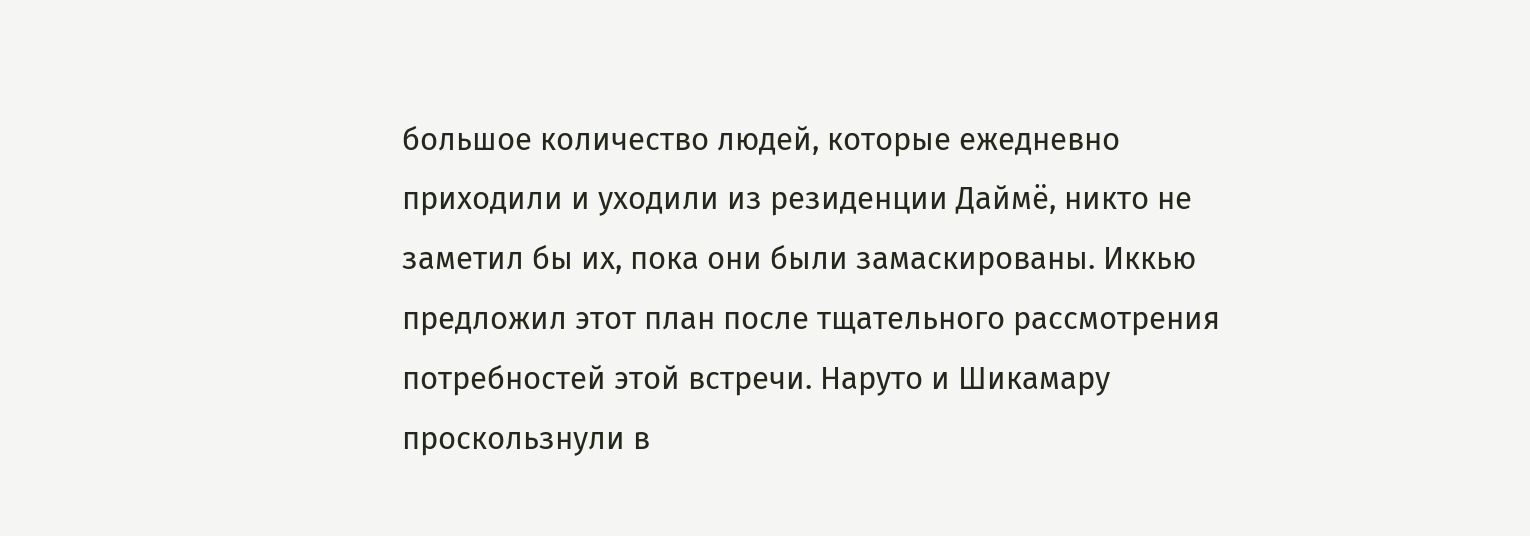большое количество людей, которые ежедневно приходили и уходили из резиденции Даймё, никто не заметил бы их, пока они были замаскированы. Иккью предложил этот план после тщательного рассмотрения потребностей этой встречи. Наруто и Шикамару проскользнули в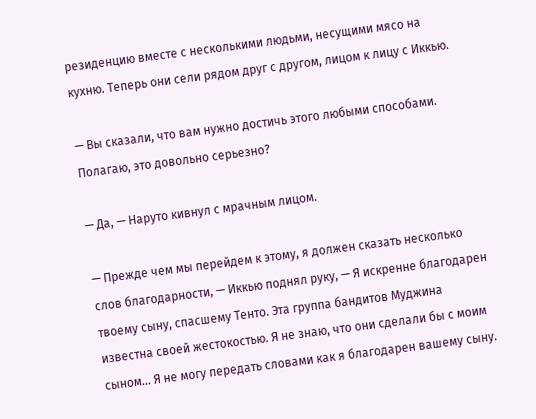резиденцию вместе с несколькими людьми, несущими мясо на кухню. Теперь они сели рядом друг с другом, лицом к лицу с Иккью.

— Вы сказали, что вам нужно достичь этого любыми способами. Полагаю, это довольно серьезно?

— Да, — Наруто кивнул с мрачным лицом.

— Прежде чем мы перейдем к этому, я должен сказать несколько слов благодарности, — Иккью поднял руку, — Я искренне благодарен твоему сыну, спасшему Тенто. Эта группа бандитов Муджина известна своей жестокостью. Я не знаю, что они сделали бы с моим сыном… Я не могу передать словами как я благодарен вашему сыну.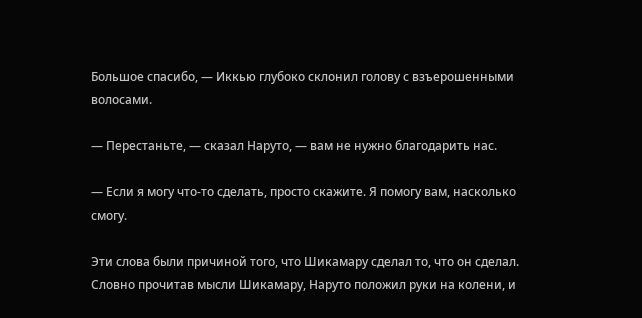Большое спасибо, — Иккью глубоко склонил голову с взъерошенными волосами.

— Перестаньте, — сказал Наруто, — вам не нужно благодарить нас.

— Если я могу что-то сделать, просто скажите. Я помогу вам, насколько смогу.

Эти слова были причиной того, что Шикамару сделал то, что он сделал. Словно прочитав мысли Шикамару, Наруто положил руки на колени, и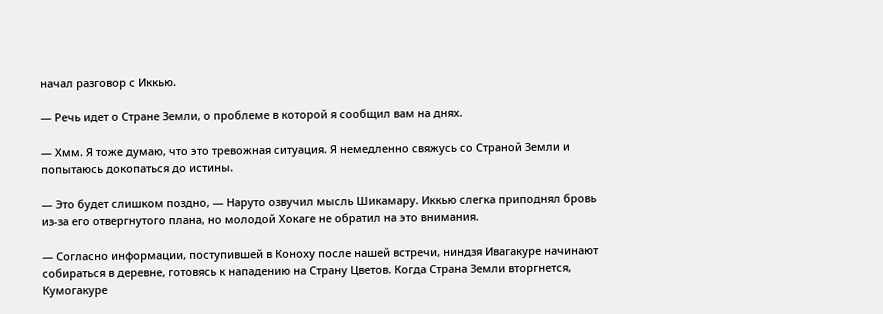начал разговор с Иккью.

— Речь идет о Стране Земли, о проблеме в которой я сообщил вам на днях.

— Хмм. Я тоже думаю, что это тревожная ситуация. Я немедленно свяжусь со Страной Земли и попытаюсь докопаться до истины.

— Это будет слишком поздно, — Наруто озвучил мысль Шикамару. Иккью слегка приподнял бровь из-за его отвергнутого плана, но молодой Хокаге не обратил на это внимания.

— Согласно информации, поступившей в Коноху после нашей встречи, ниндзя Ивагакуре начинают собираться в деревне, готовясь к нападению на Страну Цветов. Когда Страна Земли вторгнется, Кумогакуре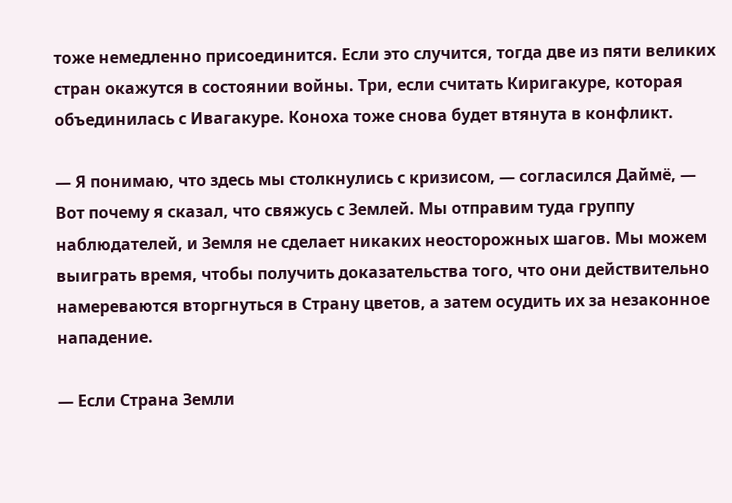тоже немедленно присоединится. Если это случится, тогда две из пяти великих стран окажутся в состоянии войны. Три, если считать Киригакуре, которая объединилась с Ивагакуре. Коноха тоже снова будет втянута в конфликт.

— Я понимаю, что здесь мы столкнулись с кризисом, — согласился Даймё, — Вот почему я сказал, что свяжусь с Землей. Мы отправим туда группу наблюдателей, и Земля не сделает никаких неосторожных шагов. Мы можем выиграть время, чтобы получить доказательства того, что они действительно намереваются вторгнуться в Страну цветов, а затем осудить их за незаконное нападение.

— Если Страна Земли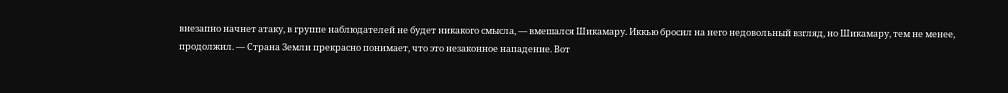внезапно начнет атаку, в группе наблюдателей не будет никакого смысла, — вмешался Шикамару. Иккью бросил на него недовольный взгляд, но Шикамару, тем не менее, продолжил. — Страна Земли прекрасно понимает, что это незаконное нападение. Вот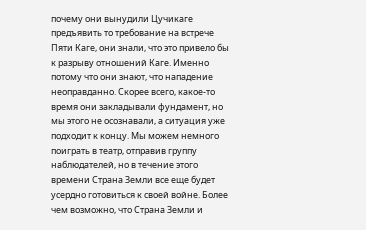почему они вынудили Цучикаге предъявить то требование на встрече Пяти Каге, они знали, что это привело бы к разрыву отношений Каге. Именно потому что они знают, что нападение неоправданно. Скорее всего, какое-то время они закладывали фундамент, но мы этого не осознавали, а ситуация уже подходит к концу. Мы можем немного поиграть в театр, отправив группу наблюдателей, но в течение этого времени Страна Земли все еще будет усердно готовиться к своей войне. Более чем возможно, что Страна Земли и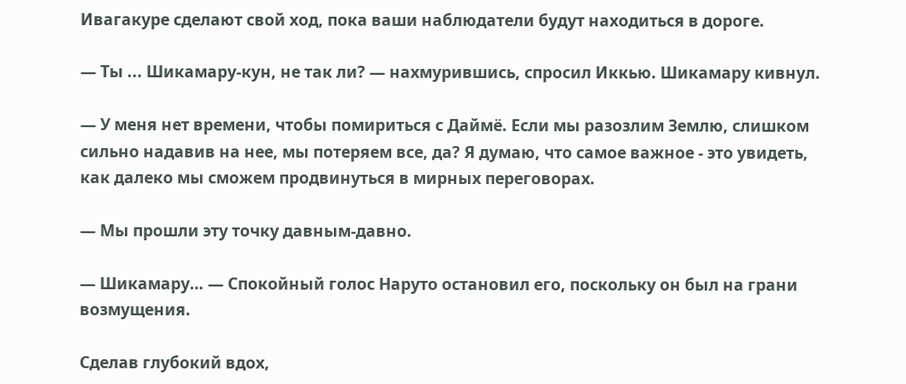Ивагакуре сделают свой ход, пока ваши наблюдатели будут находиться в дороге.

— Ты ... Шикамару-кун, не так ли? — нахмурившись, спросил Иккью. Шикамару кивнул.

— У меня нет времени, чтобы помириться с Даймё. Если мы разозлим Землю, слишком сильно надавив на нее, мы потеряем все, да? Я думаю, что самое важное - это увидеть, как далеко мы сможем продвинуться в мирных переговорах.

— Мы прошли эту точку давным-давно.

— Шикамару… — Спокойный голос Наруто остановил его, поскольку он был на грани возмущения.

Сделав глубокий вдох,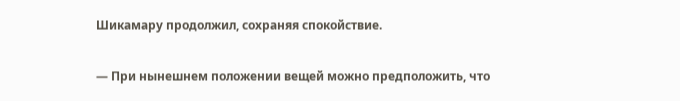Шикамару продолжил, сохраняя спокойствие.

— При нынешнем положении вещей можно предположить, что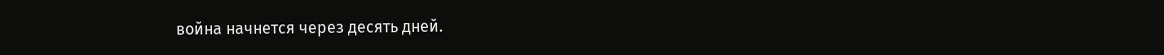война начнется через десять дней.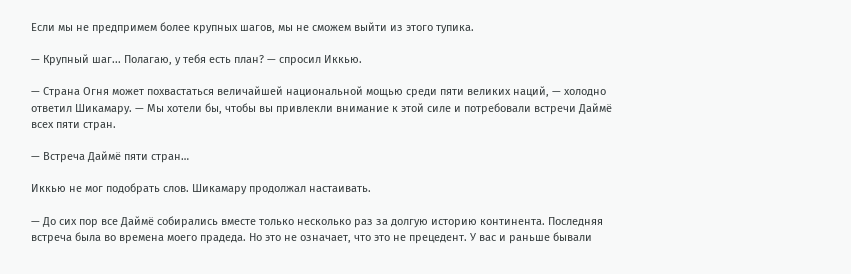Если мы не предпримем более крупных шагов, мы не сможем выйти из этого тупика.

— Крупный шаг... Полагаю, у тебя есть план? — спросил Иккью.

— Страна Огня может похвастаться величайшей национальной мощью среди пяти великих наций, — холодно ответил Шикамару. — Мы хотели бы, чтобы вы привлекли внимание к этой силе и потребовали встречи Даймё всех пяти стран.

— Встреча Даймё пяти стран…

Иккью не мог подобрать слов. Шикамару продолжал настаивать.

— До сих пор все Даймё собирались вместе только несколько раз за долгую историю континента. Последняя встреча была во времена моего прадеда. Но это не означает, что это не прецедент. У вас и раньше бывали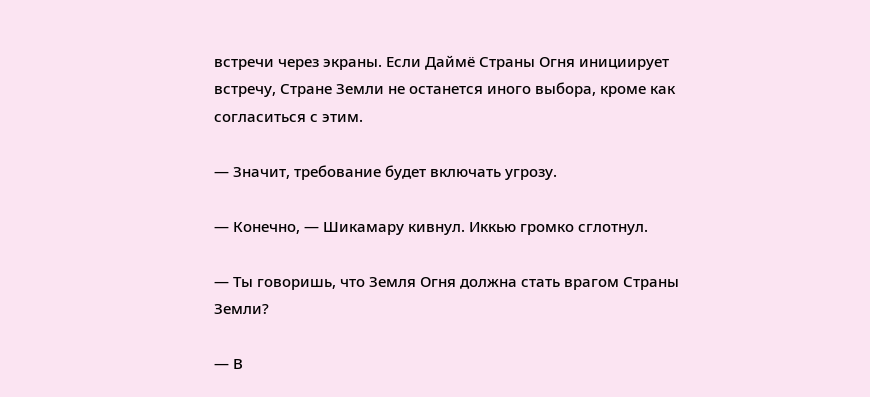встречи через экраны. Если Даймё Страны Огня инициирует встречу, Стране Земли не останется иного выбора, кроме как согласиться с этим.

— Значит, требование будет включать угрозу.

— Конечно, — Шикамару кивнул. Иккью громко сглотнул.

— Ты говоришь, что Земля Огня должна стать врагом Страны Земли?

— В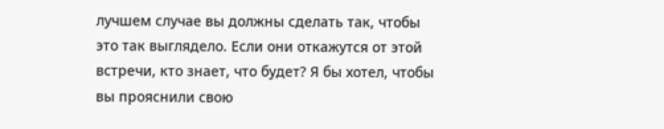лучшем случае вы должны сделать так, чтобы это так выглядело. Если они откажутся от этой встречи, кто знает, что будет? Я бы хотел, чтобы вы прояснили свою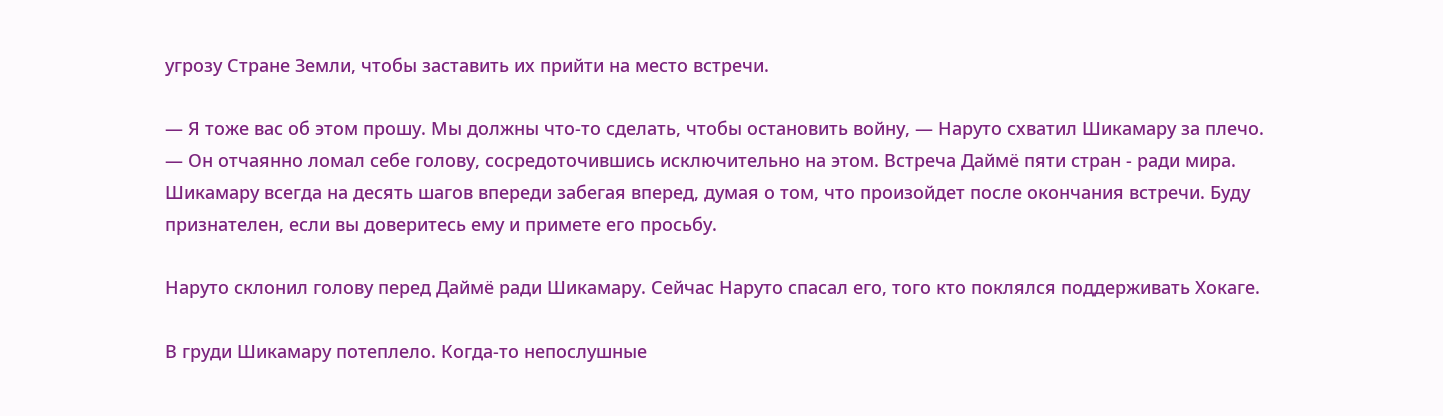угрозу Стране Земли, чтобы заставить их прийти на место встречи.

— Я тоже вас об этом прошу. Мы должны что-то сделать, чтобы остановить войну, — Наруто схватил Шикамару за плечо. — Он отчаянно ломал себе голову, сосредоточившись исключительно на этом. Встреча Даймё пяти стран - ради мира. Шикамару всегда на десять шагов впереди забегая вперед, думая о том, что произойдет после окончания встречи. Буду признателен, если вы доверитесь ему и примете его просьбу.

Наруто склонил голову перед Даймё ради Шикамару. Сейчас Наруто спасал его, того кто поклялся поддерживать Хокаге.

В груди Шикамару потеплело. Когда-то непослушные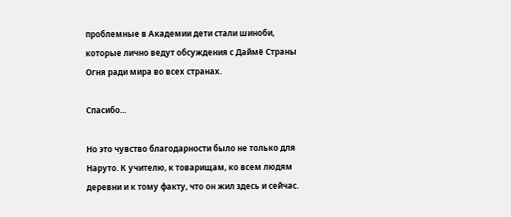проблемные в Академии дети стали шиноби, которые лично ведут обсуждения с Даймё Страны Огня ради мира во всех странах.

Спасибо...

Но это чувство благодарности было не только для Наруто. К учителю, к товарищам, ко всем людям деревни и к тому факту, что он жил здесь и сейчас.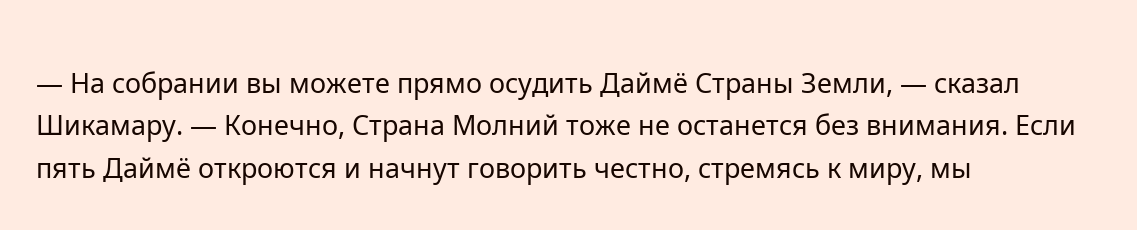— На собрании вы можете прямо осудить Даймё Страны Земли, — сказал Шикамару. — Конечно, Страна Молний тоже не останется без внимания. Если пять Даймё откроются и начнут говорить честно, стремясь к миру, мы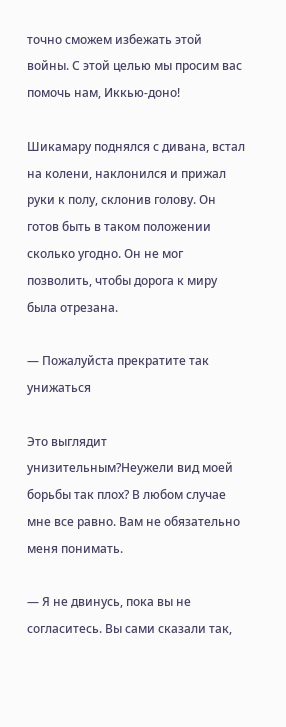точно сможем избежать этой войны. С этой целью мы просим вас помочь нам, Иккью-доно!

Шикамару поднялся с дивана, встал на колени, наклонился и прижал руки к полу, склонив голову. Он готов быть в таком положении сколько угодно. Он не мог позволить, чтобы дорога к миру была отрезана.

— Пожалуйста прекратите так унижаться

Это выглядит унизительным?Неужели вид моей борьбы так плох? В любом случае мне все равно. Вам не обязательно меня понимать.

— Я не двинусь, пока вы не согласитесь. Вы сами сказали так,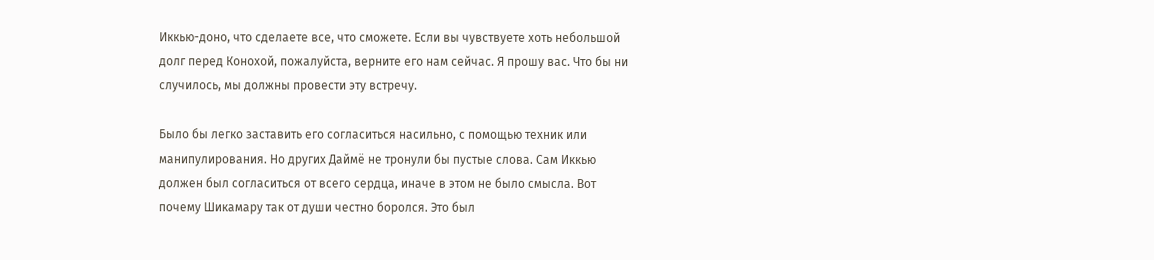Иккью-доно, что сделаете все, что сможете. Если вы чувствуете хоть небольшой долг перед Конохой, пожалуйста, верните его нам сейчас. Я прошу вас. Что бы ни случилось, мы должны провести эту встречу.

Было бы легко заставить его согласиться насильно, с помощью техник или манипулирования. Но других Даймё не тронули бы пустые слова. Сам Иккью должен был согласиться от всего сердца, иначе в этом не было смысла. Вот почему Шикамару так от души честно боролся. Это был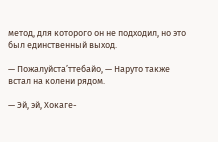метод, для которого он не подходил, но это был единственный выход.

— Пожалуйста’ттебайо, — Наруто также встал на колени рядом.

— Эй, эй, Хокаге-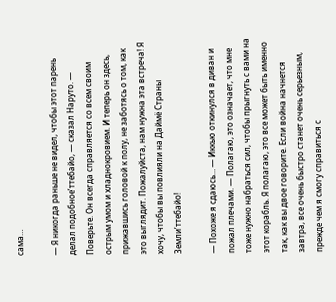сама…

— Я никогда раньше не видел, чтобы этот парень делал подобное’ттебайо, — сказал Наруто. — Поверьте. Он всегда справляется со всем своим острым умом и хладнокровием. И теперь он здесь, прижавшись головой к полу, не заботясь о том, как это выглядит. Пожалуйста, нам нужна эта встреча! Я хочу, чтобы вы повлияли на Даймё Страны Земли’ттебайо!

— Похоже я сдаюсь… — Иккью откинулся в диван и пожал плечами. — Полагаю, это означает, что мне тоже нужно набраться сил, чтобы прыгнуть с вами на этот корабль. Я полагаю, это все может быть именно так, как вы двое говорите. Если война начнется завтра, все очень быстро станет очень серьезным, прежде чем я смогу справиться с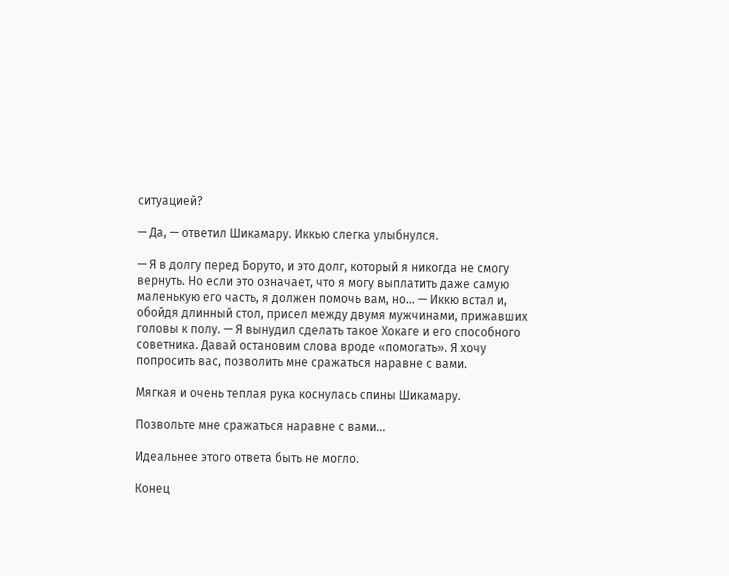ситуацией?

— Да, — ответил Шикамару. Иккью слегка улыбнулся.

— Я в долгу перед Боруто, и это долг, который я никогда не смогу вернуть. Но если это означает, что я могу выплатить даже самую маленькую его часть, я должен помочь вам, но… — Иккю встал и, обойдя длинный стол, присел между двумя мужчинами, прижавших головы к полу. — Я вынудил сделать такое Хокаге и его способного советника. Давай остановим слова вроде «помогать». Я хочу попросить вас, позволить мне сражаться наравне с вами.

Мягкая и очень теплая рука коснулась спины Шикамару.

Позвольте мне сражаться наравне с вами...

Идеальнее этого ответа быть не могло.

Конец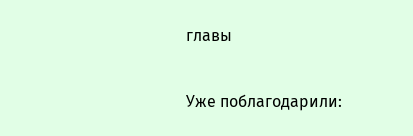главы

Уже поблагодарили: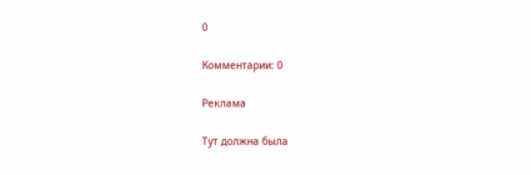0

Комментарии: 0

Реклама

Тут должна была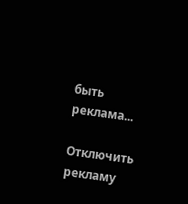быть реклама...

Отключить рекламу